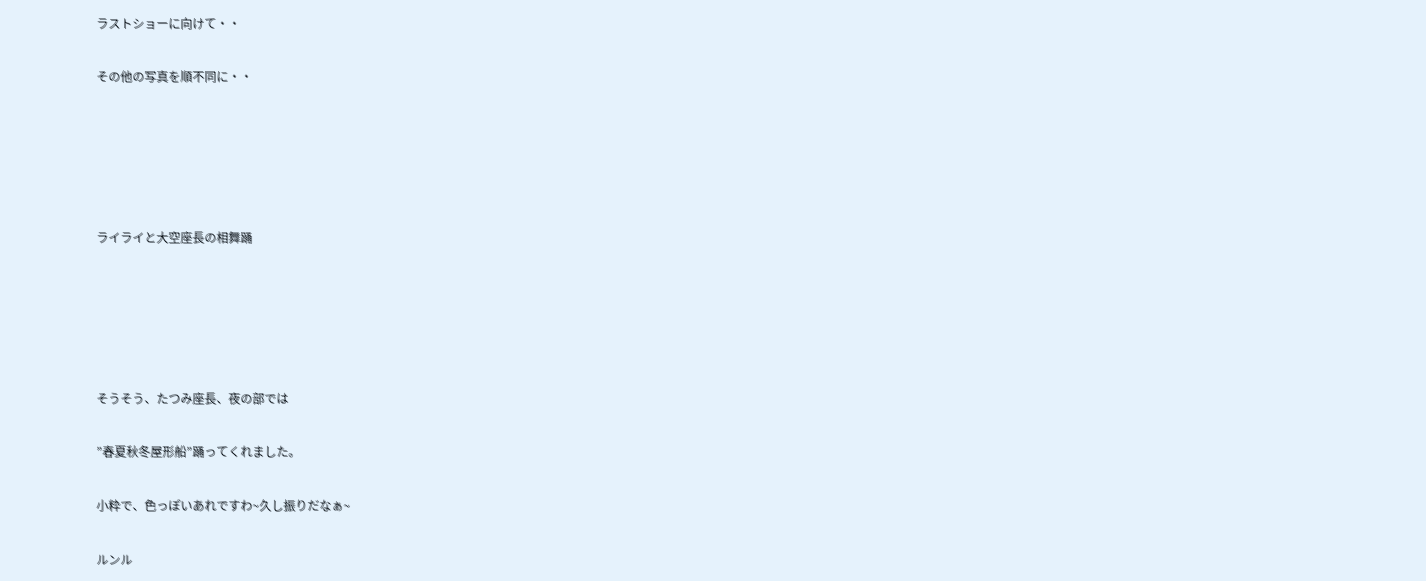ラストショーに向けて・・

その他の写真を順不同に・・





ライライと大空座長の相舞踊





そうそう、たつみ座長、夜の部では

”春夏秋冬屋形船”踊ってくれました。

小粋で、色っぽいあれですわ~久し振りだなぁ~

ルンル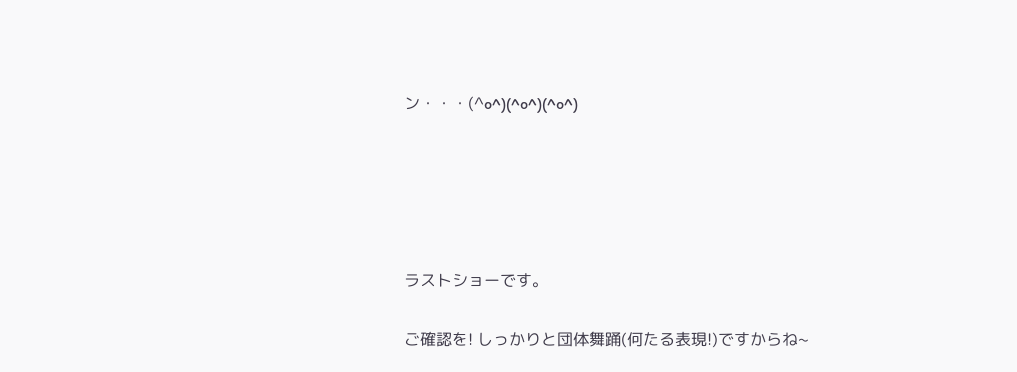ン・・・(^o^)(^o^)(^o^)





ラストショーです。

ご確認を! しっかりと団体舞踊(何たる表現!)ですからね~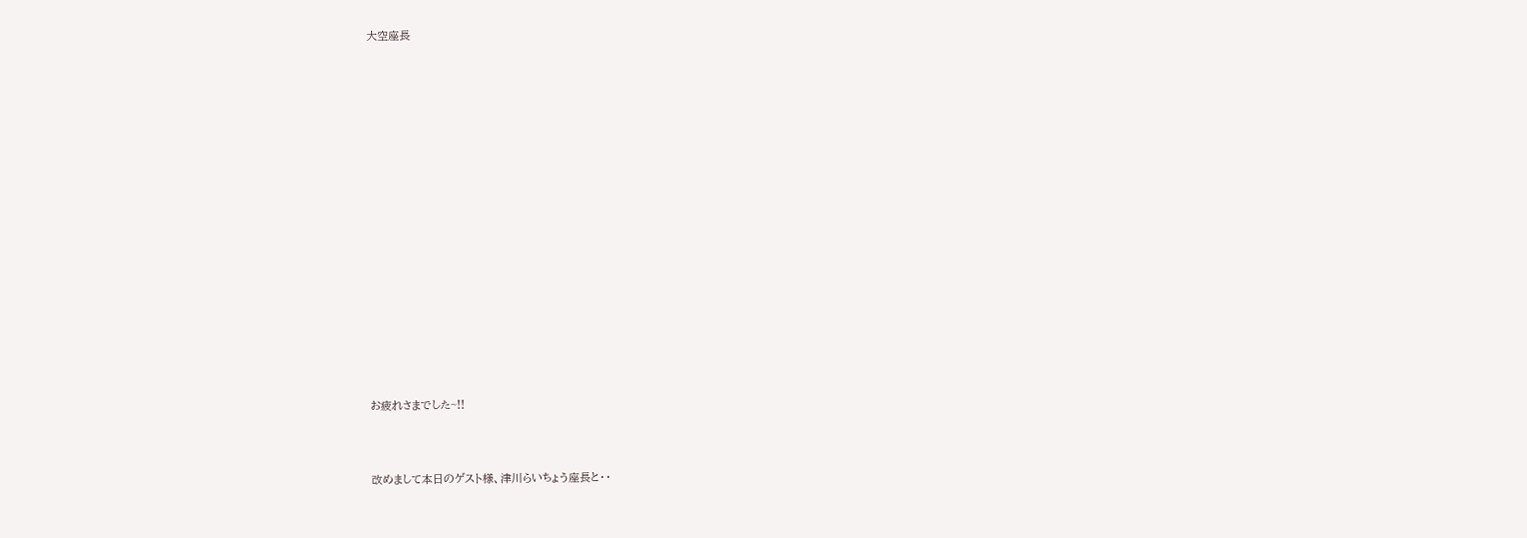大空座長



















お疲れさまでした~!!



改めまして本日のゲスト様、津川らいちょう座長と・・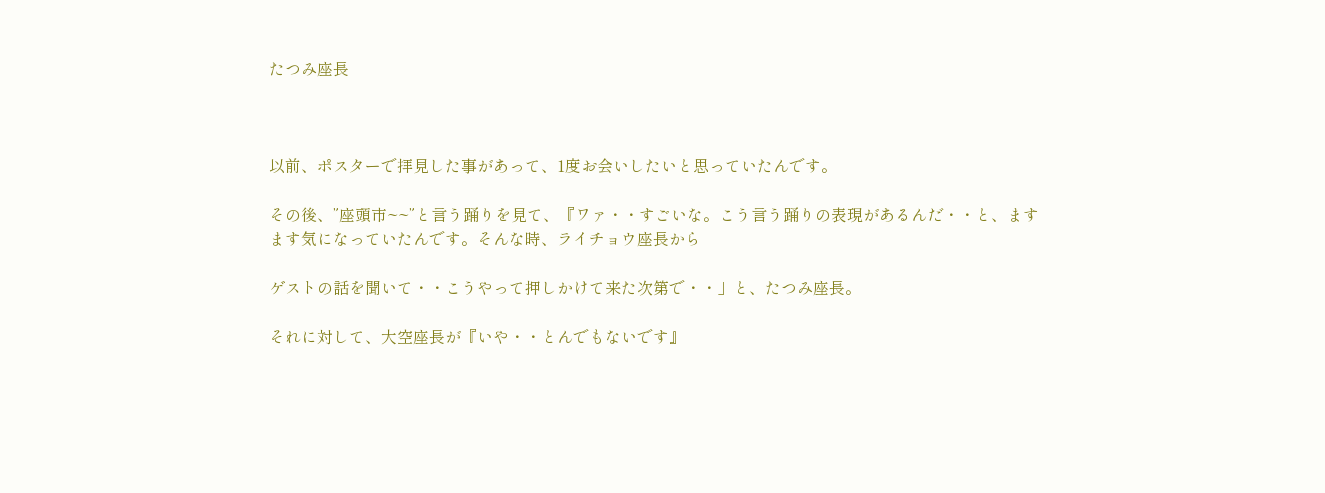たつみ座長



以前、ポスターで拝見した事があって、1度お会いしたいと思っていたんです。

その後、”座頭市~~”と言う踊りを見て、『ワァ・・すごいな。こう言う踊りの表現があるんだ・・と、ますます気になっていたんです。そんな時、ライチョウ座長から

ゲストの話を聞いて・・こうやって押しかけて来た次第で・・」と、たつみ座長。

それに対して、大空座長が『いや・・とんでもないです』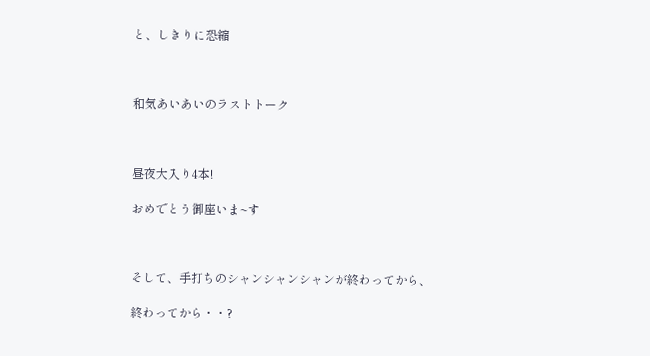と、しきりに恐縮



和気あいあいのラストトーク



昼夜大入り4本!

おめでとう御座いま~す



そして、手打ちのシャンシャンシャンが終わってから、

終わってから・・?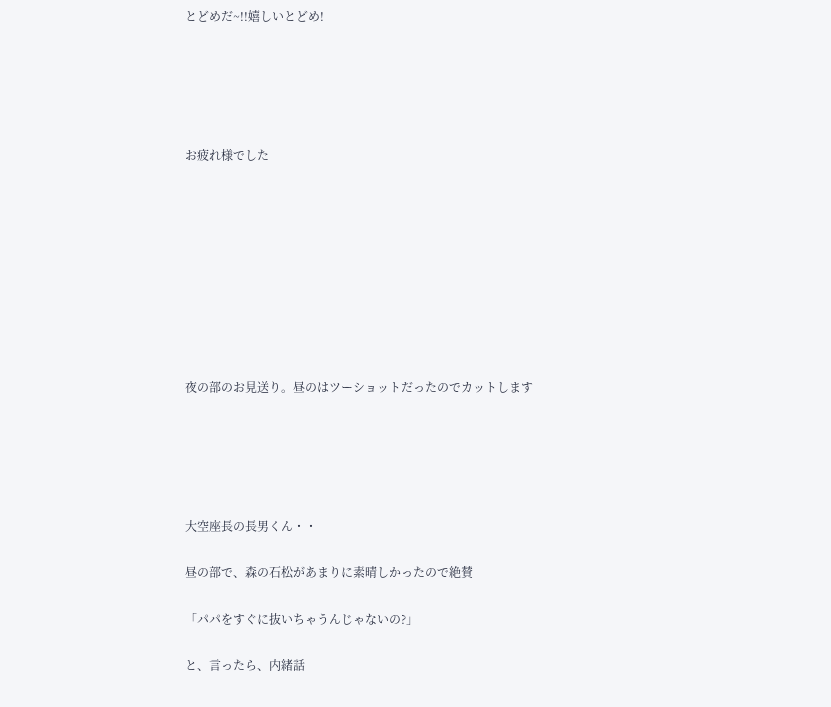とどめだ~!!嬉しいとどめ!





お疲れ様でした









夜の部のお見送り。昼のはツーショットだったのでカットします





大空座長の長男くん・・

昼の部で、森の石松があまりに素晴しかったので絶賛

「パパをすぐに抜いちゃうんじゃないの?」

と、言ったら、内緒話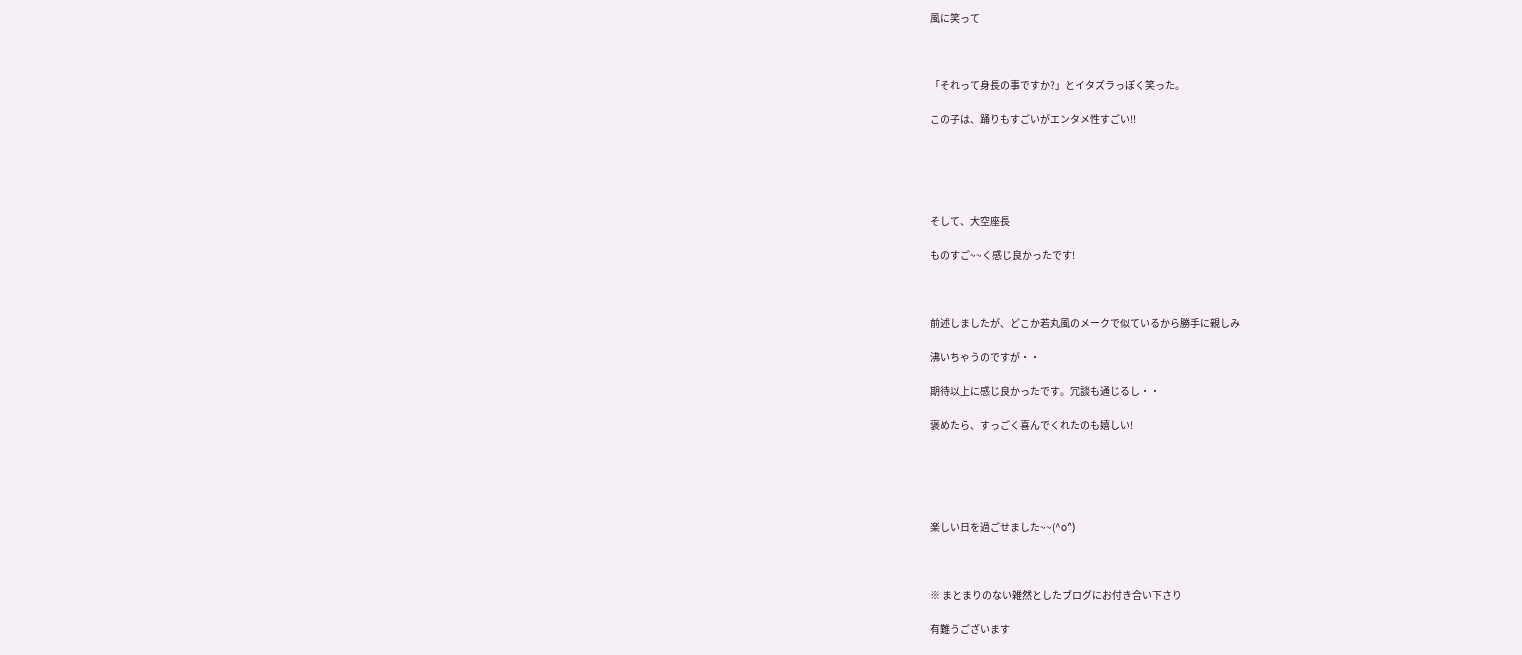風に笑って



「それって身長の事ですか?」とイタズラっぽく笑った。

この子は、踊りもすごいがエンタメ性すごい!!





そして、大空座長

ものすご~~く感じ良かったです!



前述しましたが、どこか若丸風のメークで似ているから勝手に親しみ

沸いちゃうのですが・・

期待以上に感じ良かったです。冗談も通じるし・・

褒めたら、すっごく喜んでくれたのも嬉しい!





楽しい日を過ごせました~~(^o^)



※ まとまりのない雑然としたブログにお付き合い下さり

有難うございます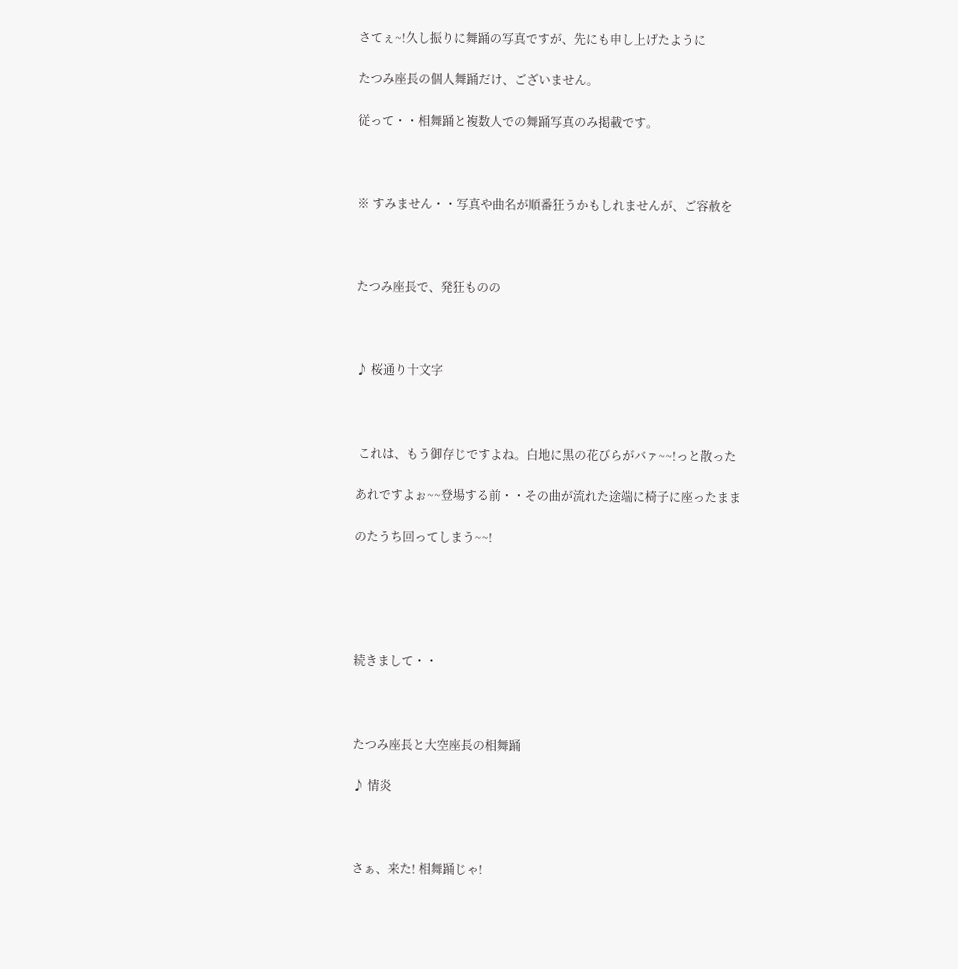さてぇ~!久し振りに舞踊の写真ですが、先にも申し上げたように

たつみ座長の個人舞踊だけ、ございません。

従って・・相舞踊と複数人での舞踊写真のみ掲載です。



※ すみません・・写真や曲名が順番狂うかもしれませんが、ご容赦を



たつみ座長で、発狂ものの



♪ 桜通り十文字



 これは、もう御存じですよね。白地に黒の花びらがバァ~~!っと散った

あれですよぉ~~登場する前・・その曲が流れた途端に椅子に座ったまま

のたうち回ってしまう~~!





続きまして・・



たつみ座長と大空座長の相舞踊

♪ 情炎



さぁ、来た! 相舞踊じゃ!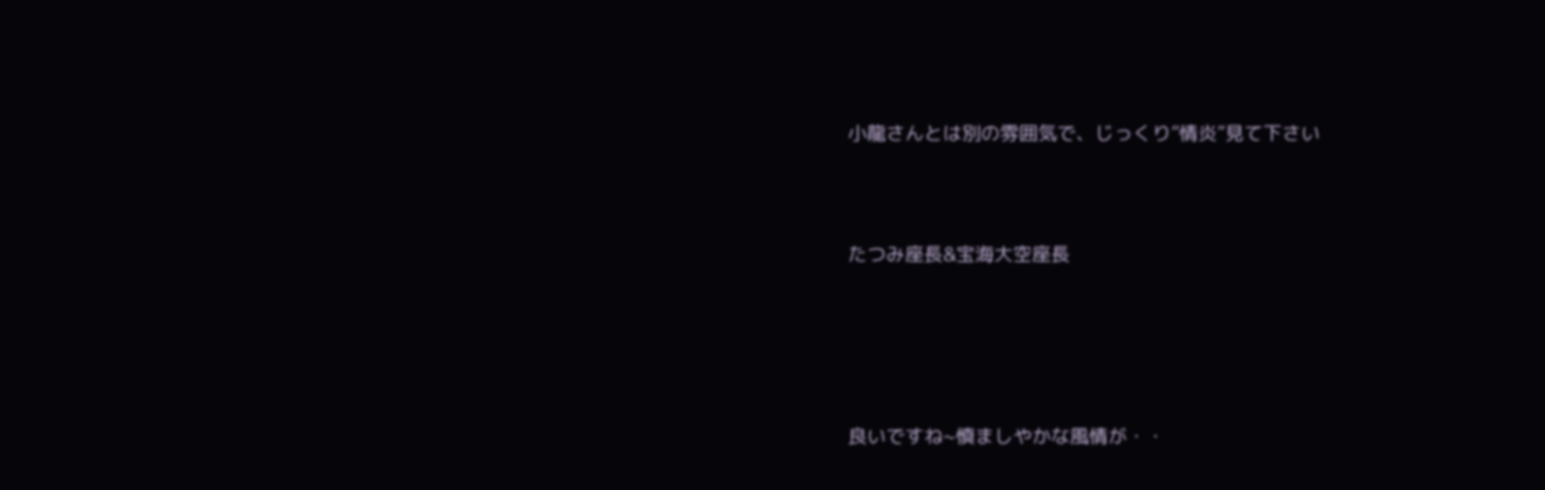小龍さんとは別の雰囲気で、じっくり”情炎”見て下さい



たつみ座長&宝海大空座長





良いですね~慎ましやかな風情が・・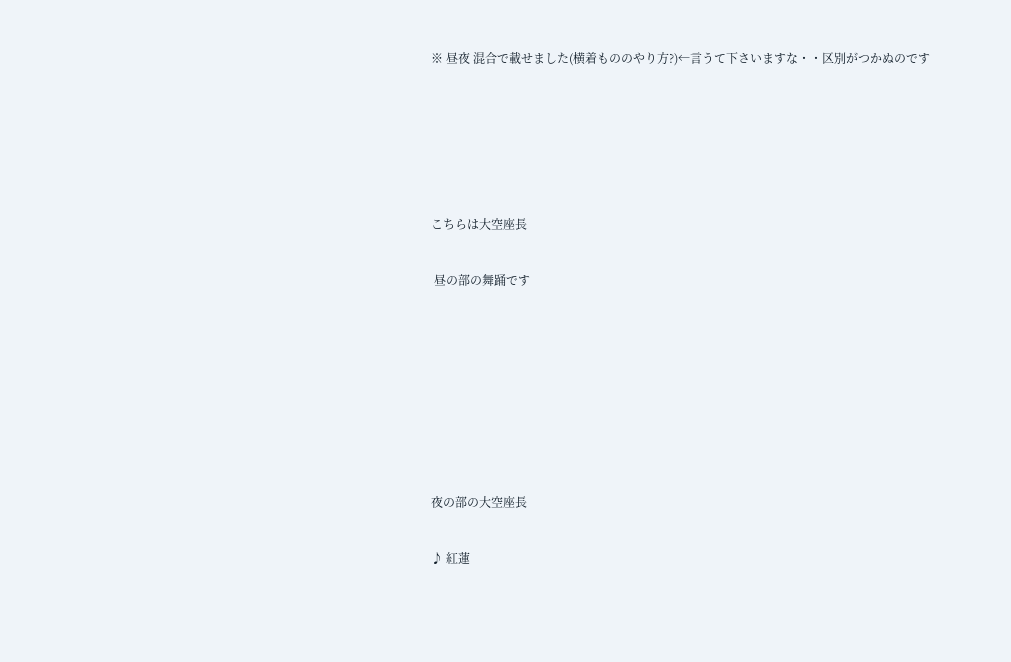※ 昼夜 混合で載せました(横着もののやり方?)←言うて下さいますな・・区別がつかぬのです





こちらは大空座長

 昼の部の舞踊です







夜の部の大空座長

♪ 紅蓮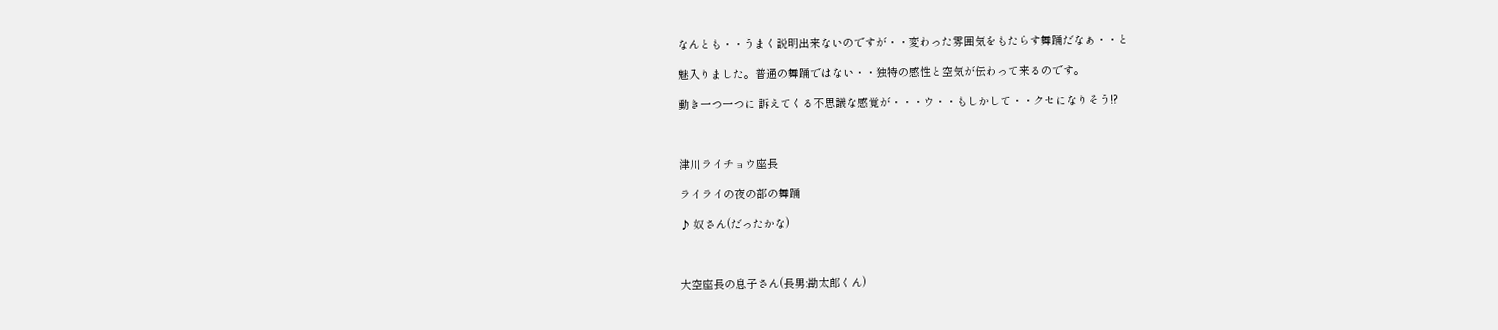なんとも・・うまく説明出来ないのですが・・変わった雰囲気をもたらす舞踊だなぁ・・と

魅入りました。普通の舞踊ではない・・独特の感性と空気が伝わって来るのです。

動き一つ一つに 訴えてくる不思議な感覚が・・・ウ・・もしかして・・クセになりそう!?



津川ライチョウ座長

ライライの夜の部の舞踊

♪ 奴さん(だったかな)



大空座長の息子さん(長男:勘太郎くん)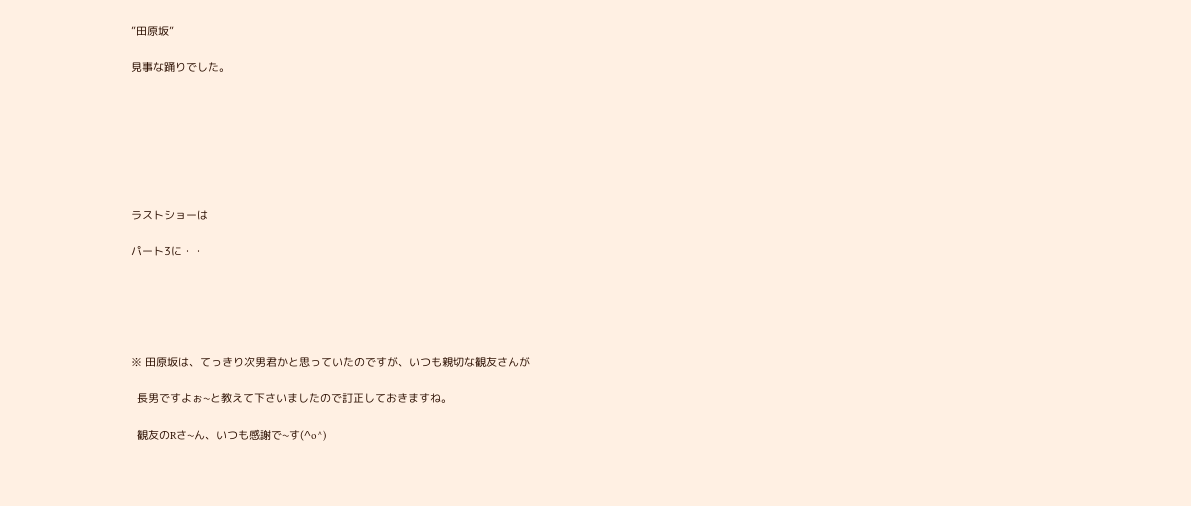”田原坂”

見事な踊りでした。







ラストショーは

パート3に・・





※ 田原坂は、てっきり次男君かと思っていたのですが、いつも親切な観友さんが

  長男ですよぉ~と教えて下さいましたので訂正しておきますね。

  観友のRさ~ん、いつも感謝で~す(^o^)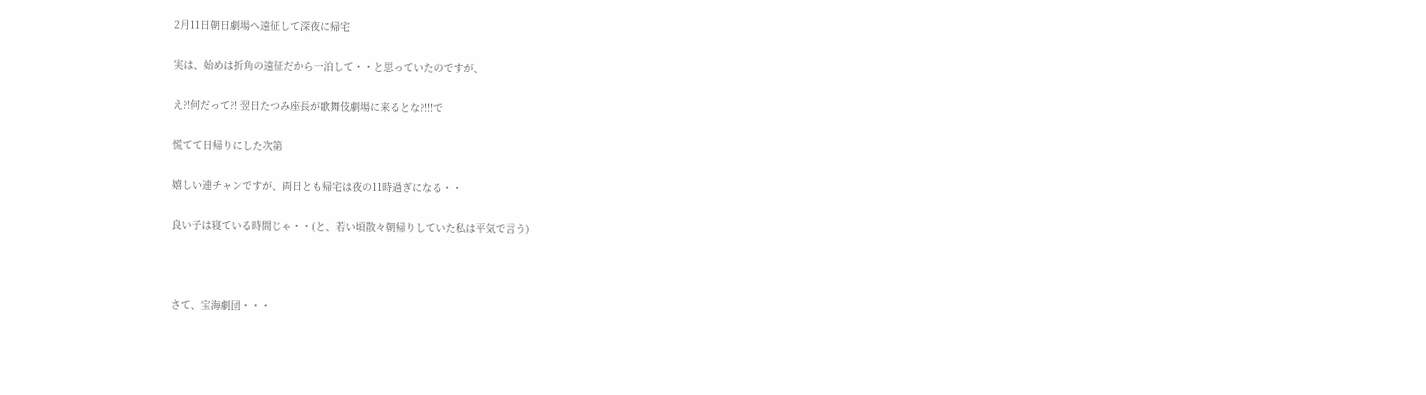2月11日朝日劇場へ遠征して深夜に帰宅

実は、始めは折角の遠征だから一泊して・・と思っていたのですが、

え?!何だって?! 翌日たつみ座長が歌舞伎劇場に来るとな?!!!で

慌てて日帰りにした次第

嬉しい連チャンですが、両日とも帰宅は夜の11時過ぎになる・・

良い子は寝ている時間じゃ・・(と、若い頃散々朝帰りしていた私は平気で言う)



さて、宝海劇団・・・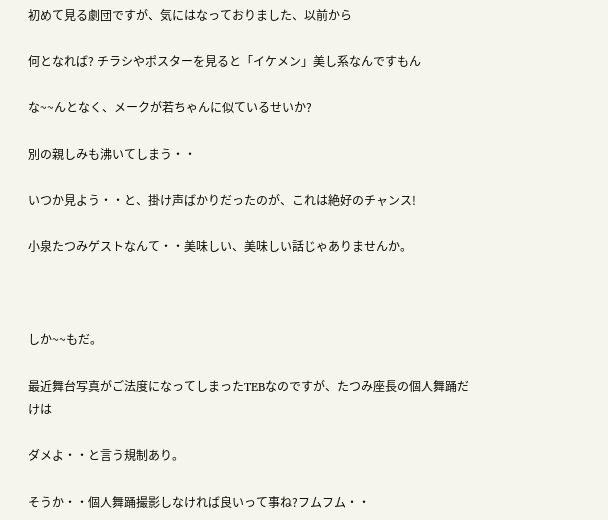初めて見る劇団ですが、気にはなっておりました、以前から

何となれば? チラシやポスターを見ると「イケメン」美し系なんですもん

な~~んとなく、メークが若ちゃんに似ているせいか?

別の親しみも沸いてしまう・・

いつか見よう・・と、掛け声ばかりだったのが、これは絶好のチャンス!

小泉たつみゲストなんて・・美味しい、美味しい話じゃありませんか。



しか~~もだ。

最近舞台写真がご法度になってしまったTEBなのですが、たつみ座長の個人舞踊だけは

ダメよ・・と言う規制あり。

そうか・・個人舞踊撮影しなければ良いって事ね?フムフム・・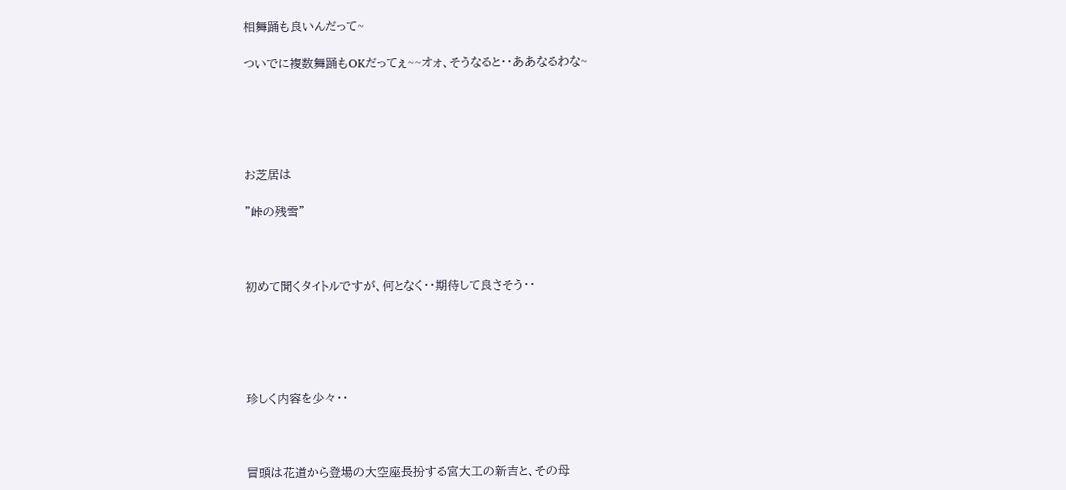相舞踊も良いんだって~

ついでに複数舞踊もOKだってぇ~~オォ、そうなると・・ああなるわな~





お芝居は

”峠の残雪”



初めて聞くタイトルですが、何となく・・期待して良さそう・・





珍しく内容を少々・・



冒頭は花道から登場の大空座長扮する宮大工の新吉と、その母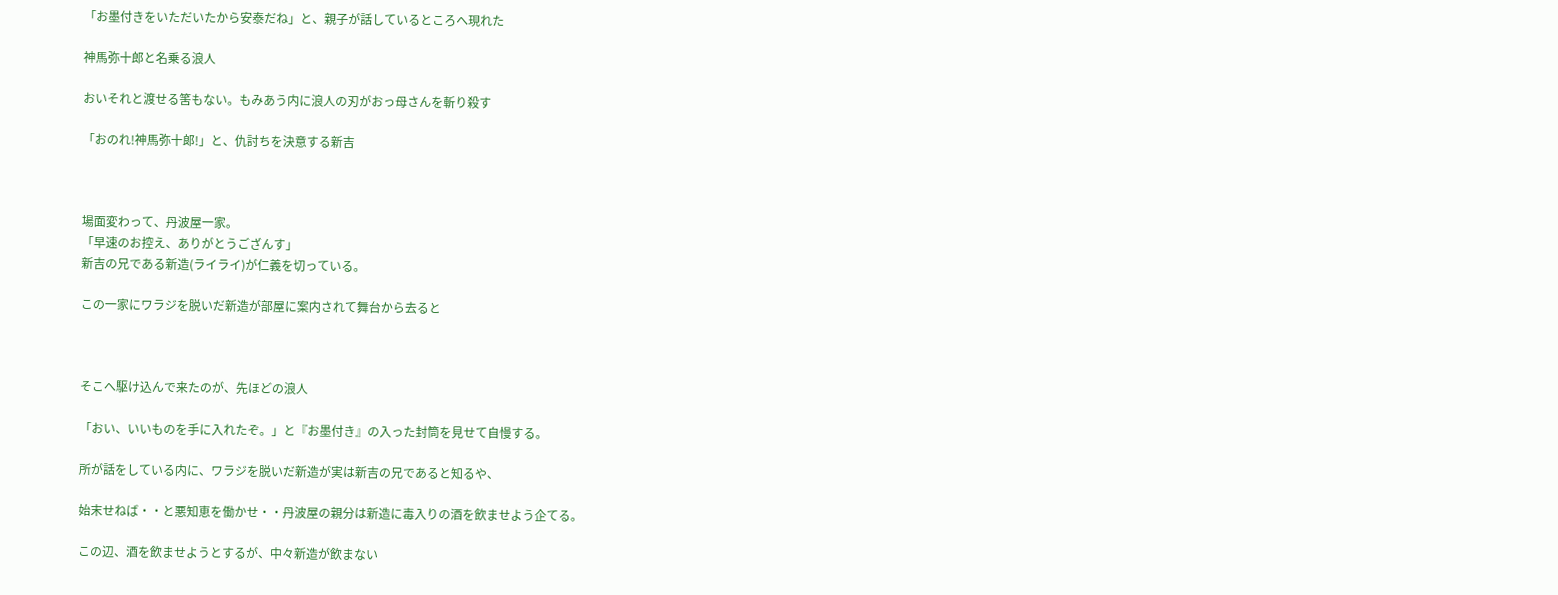「お墨付きをいただいたから安泰だね」と、親子が話しているところへ現れた

神馬弥十郎と名乗る浪人

おいそれと渡せる筈もない。もみあう内に浪人の刃がおっ母さんを斬り殺す

「おのれ!神馬弥十郞!」と、仇討ちを決意する新吉



場面変わって、丹波屋一家。
「早速のお控え、ありがとうござんす」
新吉の兄である新造(ライライ)が仁義を切っている。

この一家にワラジを脱いだ新造が部屋に案内されて舞台から去ると



そこへ駆け込んで来たのが、先ほどの浪人

「おい、いいものを手に入れたぞ。」と『お墨付き』の入った封筒を見せて自慢する。

所が話をしている内に、ワラジを脱いだ新造が実は新吉の兄であると知るや、

始末せねば・・と悪知恵を働かせ・・丹波屋の親分は新造に毒入りの酒を飲ませよう企てる。

この辺、酒を飲ませようとするが、中々新造が飲まない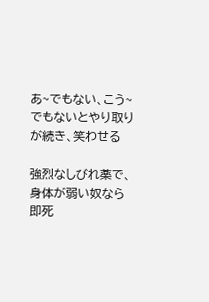あ~でもない、こう~でもないとやり取りが続き、笑わせる

強烈なしびれ薬で、身体が弱い奴なら即死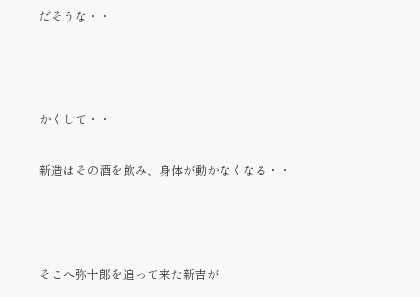だそうな・・



かくして・・

新造はその酒を飲み、身体が動かなくなる・・



そこへ弥十郞を追って来た新吉が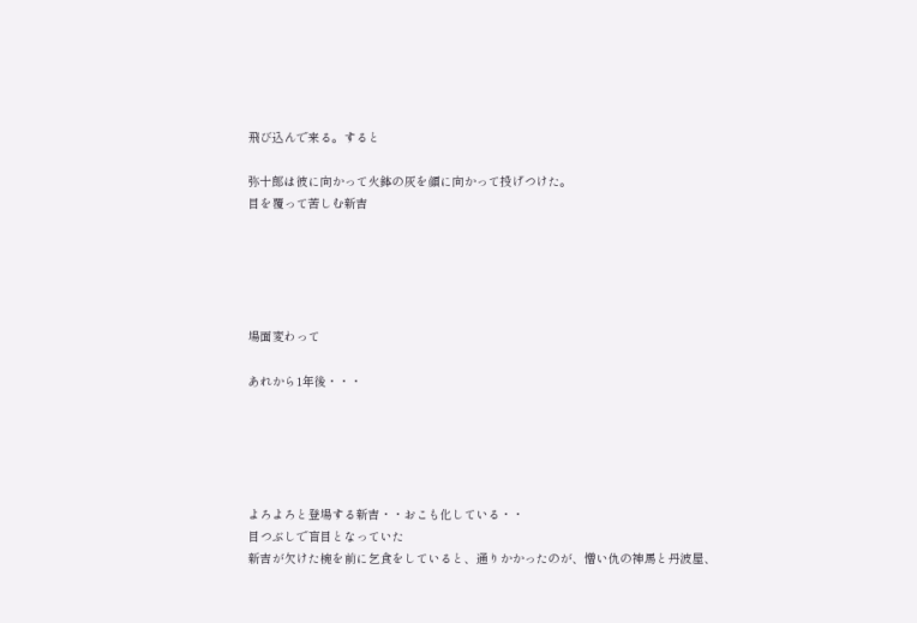飛び込んで来る。すると

弥十郞は彼に向かって火鉢の灰を顔に向かって投げつけた。
目を覆って苦しむ新吉





場面変わって

あれから1年後・・・





よろよろと登場する新吉・・おこも化している・・
目つぶしで盲目となっていた
新吉が欠けた椀を前に乞食をしていると、通りかかったのが、憎い仇の神馬と丹波屋、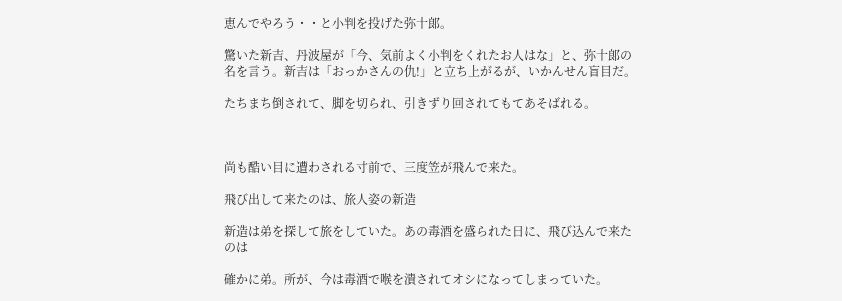恵んでやろう・・と小判を投げた弥十郞。

驚いた新吉、丹波屋が「今、気前よく小判をくれたお人はな」と、弥十郞の名を言う。新吉は「おっかさんの仇!」と立ち上がるが、いかんせん盲目だ。

たちまち倒されて、脚を切られ、引きずり回されてもてあそばれる。



尚も酷い目に遭わされる寸前で、三度笠が飛んで来た。

飛び出して来たのは、旅人姿の新造

新造は弟を探して旅をしていた。あの毒酒を盛られた日に、飛び込んで来たのは

確かに弟。所が、今は毒酒で喉を潰されてオシになってしまっていた。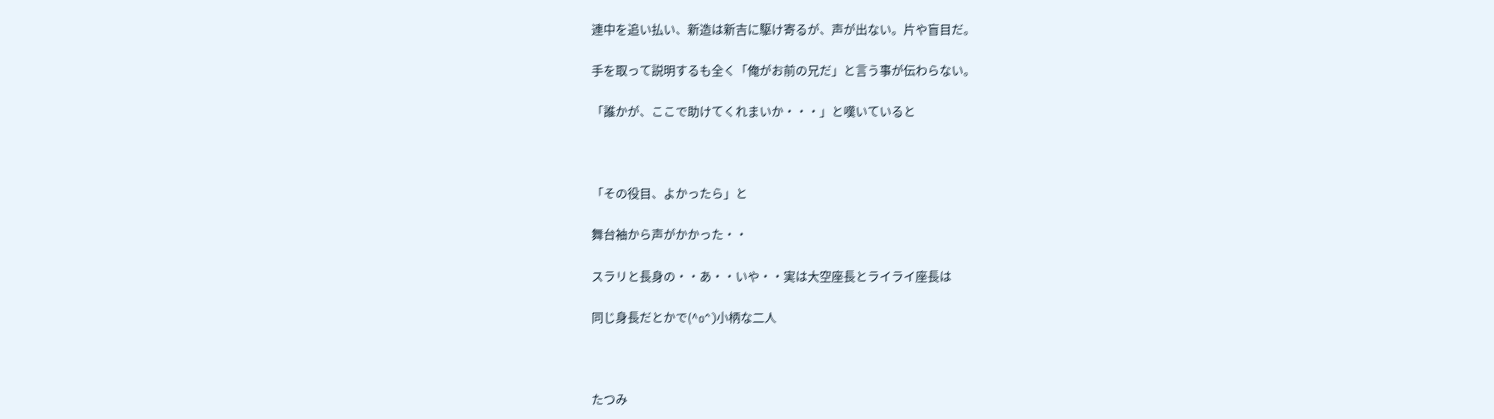連中を追い払い、新造は新吉に駆け寄るが、声が出ない。片や盲目だ。

手を取って説明するも全く「俺がお前の兄だ」と言う事が伝わらない。

「誰かが、ここで助けてくれまいか・・・」と嘆いていると



「その役目、よかったら」と

舞台袖から声がかかった・・

スラリと長身の・・あ・・いや・・実は大空座長とライライ座長は

同じ身長だとかで(^o^)小柄な二人



たつみ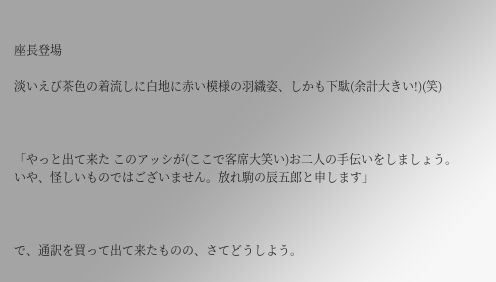座長登場

淡いえび茶色の着流しに白地に赤い模様の羽織姿、しかも下駄(余計大きい!)(笑)



「やっと出て来た このアッシが(ここで客席大笑い)お二人の手伝いをしましょう。いや、怪しいものではございません。放れ駒の辰五郎と申します」



で、通訳を買って出て来たものの、さてどうしよう。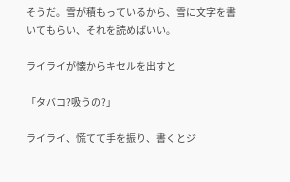そうだ。雪が積もっているから、雪に文字を書いてもらい、それを読めばいい。

ライライが懐からキセルを出すと

「タバコ?吸うの?」

ライライ、慌てて手を振り、書くとジ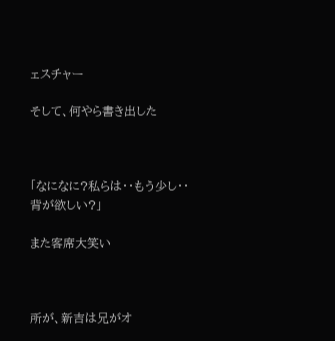ェスチャー

そして、何やら書き出した



「なになに?私らは・・もう少し・・背が欲しい?」

また客席大笑い



所が、新吉は兄がオ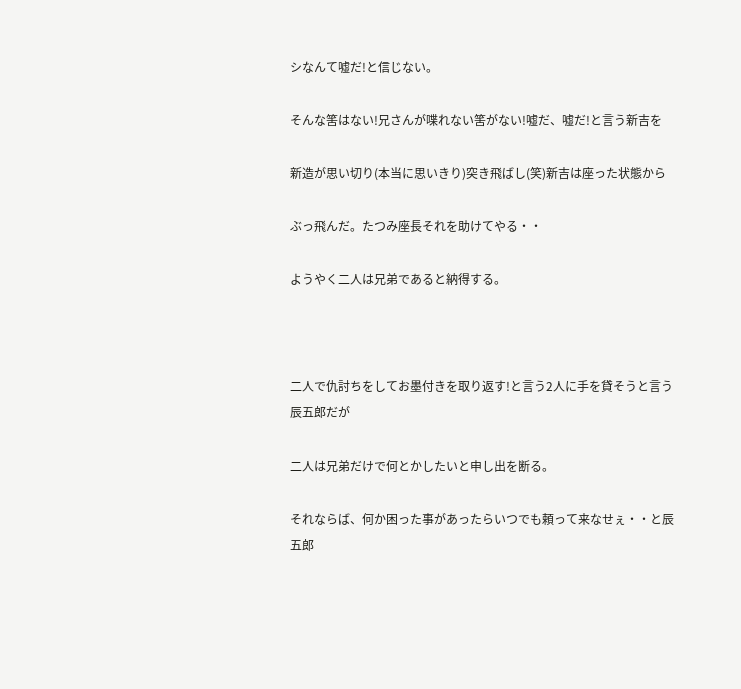シなんて嘘だ!と信じない。

そんな筈はない!兄さんが喋れない筈がない!嘘だ、嘘だ!と言う新吉を

新造が思い切り(本当に思いきり)突き飛ばし(笑)新吉は座った状態から

ぶっ飛んだ。たつみ座長それを助けてやる・・

ようやく二人は兄弟であると納得する。



二人で仇討ちをしてお墨付きを取り返す!と言う2人に手を貸そうと言う辰五郎だが

二人は兄弟だけで何とかしたいと申し出を断る。

それならば、何か困った事があったらいつでも頼って来なせぇ・・と辰五郎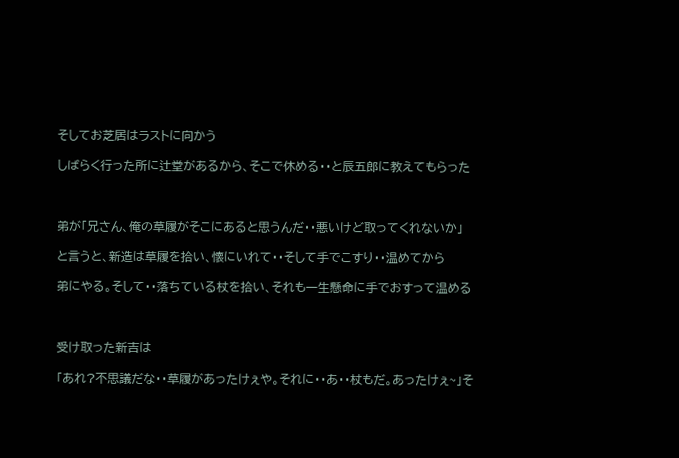そしてお芝居はラストに向かう

しばらく行った所に辻堂があるから、そこで休める・・と辰五郎に教えてもらった



弟が「兄さん、俺の草履がそこにあると思うんだ・・悪いけど取ってくれないか」

と言うと、新造は草履を拾い、懐にいれて・・そして手でこすり・・温めてから

弟にやる。そして・・落ちている杖を拾い、それも一生懸命に手でおすって温める



受け取った新吉は

「あれ?不思議だな・・草履があったけぇや。それに・・あ・・杖もだ。あったけぇ~」そ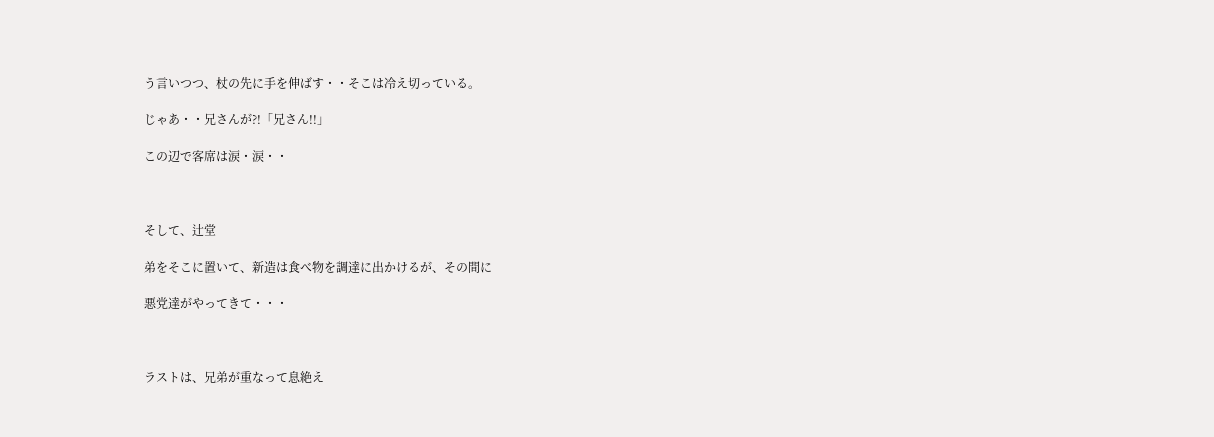う言いつつ、杖の先に手を伸ばす・・そこは冷え切っている。

じゃあ・・兄さんが?!「兄さん!!」

この辺で客席は涙・涙・・



そして、辻堂

弟をそこに置いて、新造は食べ物を調達に出かけるが、その間に

悪党達がやってきて・・・



ラストは、兄弟が重なって息絶え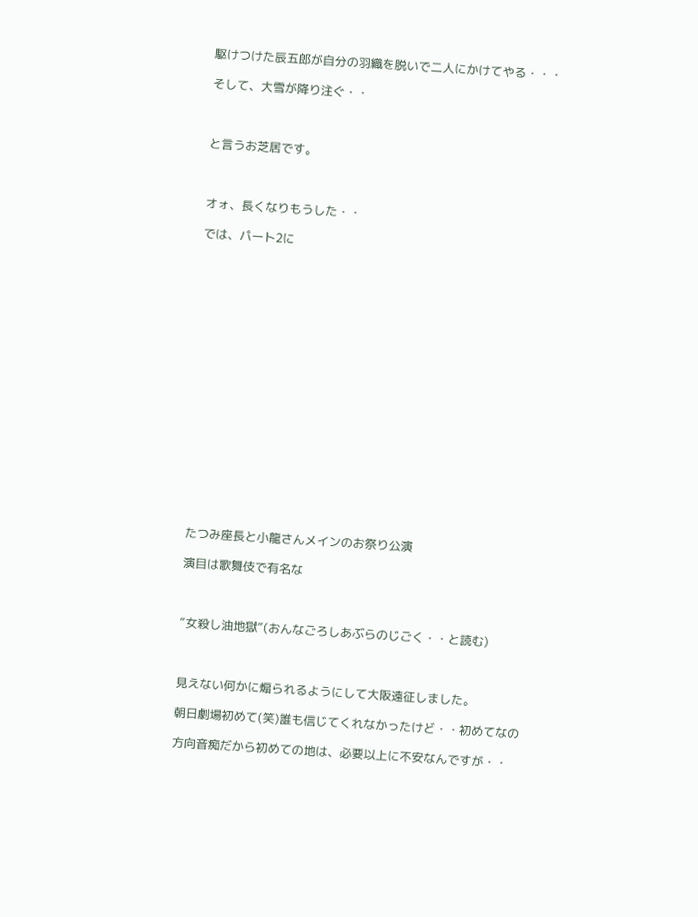駆けつけた辰五郎が自分の羽織を脱いで二人にかけてやる・・・

そして、大雪が降り注ぐ・・



と言うお芝居です。



オォ、長くなりもうした・・

では、パート2に



















たつみ座長と小龍さんメインのお祭り公演

演目は歌舞伎で有名な



”女殺し油地獄”(おんなごろしあぶらのじごく・・と読む)



見えない何かに煽られるようにして大阪遠征しました。

朝日劇場初めて(笑)誰も信じてくれなかったけど・・初めてなの

方向音痴だから初めての地は、必要以上に不安なんですが・・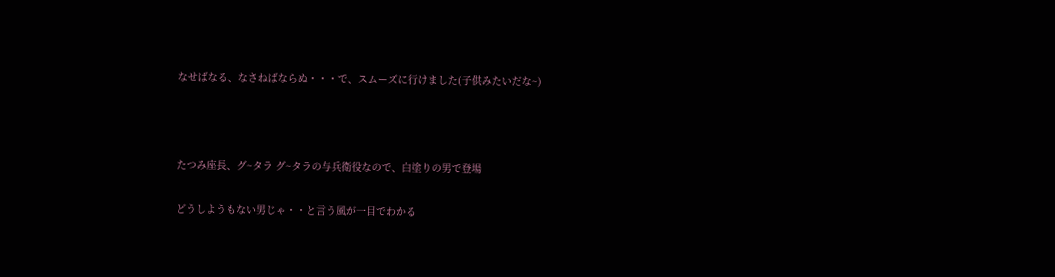なせばなる、なさねばならぬ・・・で、スムーズに行けました(子供みたいだな~)



たつみ座長、グ~タラ グ~タラの与兵衛役なので、白塗りの男で登場

どうしようもない男じゃ・・と言う風が一目でわかる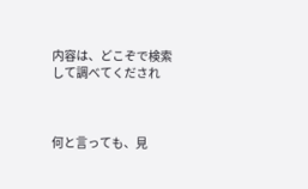内容は、どこぞで検索して調べてくだされ



何と言っても、見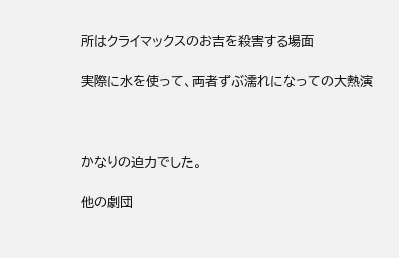所はクライマックスのお吉を殺害する場面

実際に水を使って、両者ずぶ濡れになっての大熱演



かなりの迫力でした。

他の劇団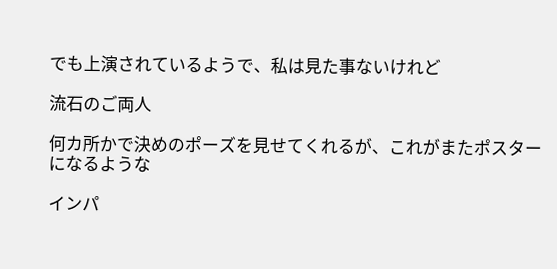でも上演されているようで、私は見た事ないけれど

流石のご両人

何カ所かで決めのポーズを見せてくれるが、これがまたポスターになるような

インパ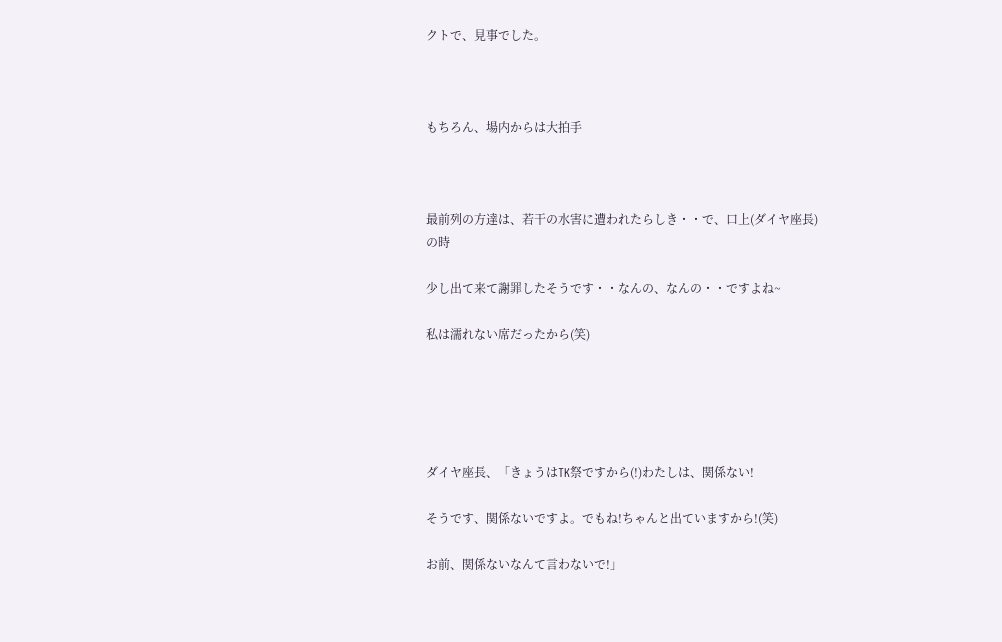クトで、見事でした。



もちろん、場内からは大拍手



最前列の方達は、若干の水害に遭われたらしき・・で、口上(ダイヤ座長)の時

少し出て来て謝罪したそうです・・なんの、なんの・・ですよね~

私は濡れない席だったから(笑)





ダイヤ座長、「きょうはTK祭ですから(!)わたしは、関係ない!

そうです、関係ないですよ。でもね!ちゃんと出ていますから!(笑)

お前、関係ないなんて言わないで!」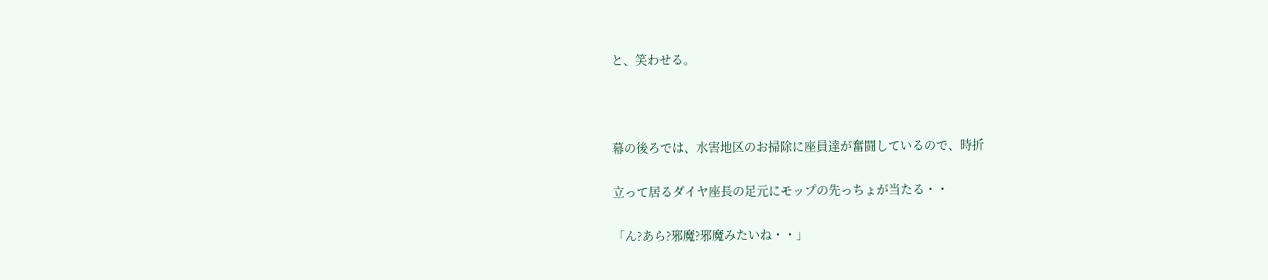と、笑わせる。



幕の後ろでは、水害地区のお掃除に座員達が奮闘しているので、時折

立って居るダイヤ座長の足元にモップの先っちょが当たる・・

「ん?あら?邪魔?邪魔みたいね・・」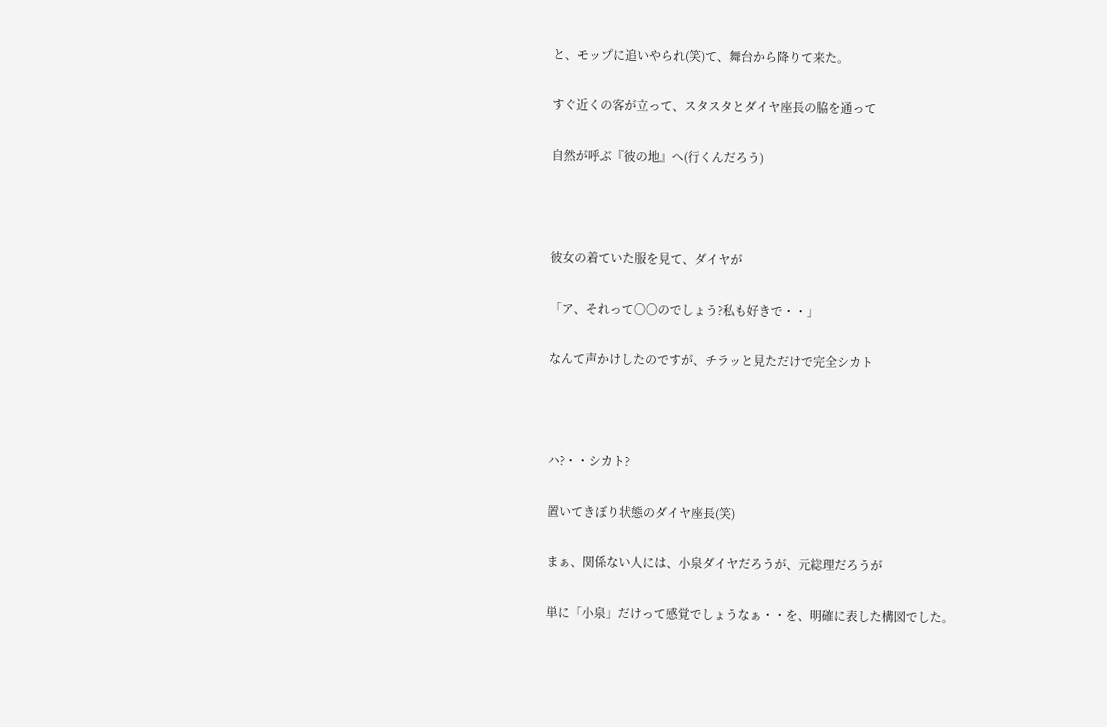と、モップに追いやられ(笑)て、舞台から降りて来た。

すぐ近くの客が立って、スタスタとダイヤ座長の脇を通って

自然が呼ぶ『彼の地』へ(行くんだろう)



彼女の着ていた服を見て、ダイヤが

「ア、それって〇〇のでしょう?私も好きで・・」

なんて声かけしたのですが、チラッと見ただけで完全シカト



ハ?・・シカト?

置いてきぼり状態のダイヤ座長(笑)

まぁ、関係ない人には、小泉ダイヤだろうが、元総理だろうが

単に「小泉」だけって感覚でしょうなぁ・・を、明確に表した構図でした。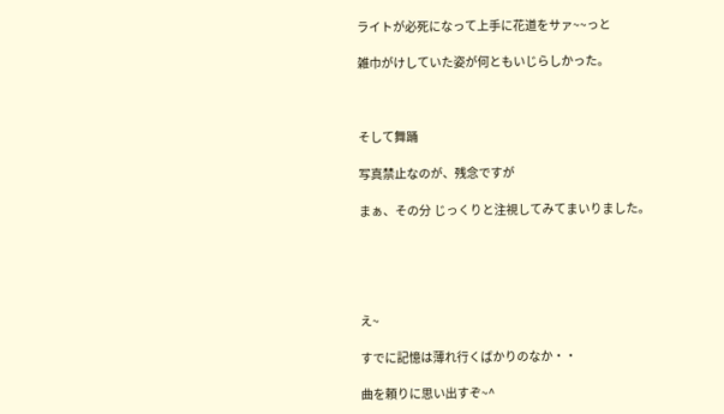ライトが必死になって上手に花道をサァ~~っと

雑巾がけしていた姿が何ともいじらしかった。



そして舞踊

写真禁止なのが、残念ですが

まぁ、その分 じっくりと注視してみてまいりました。





え~

すでに記憶は薄れ行くばかりのなか・・

曲を頼りに思い出すぞ~^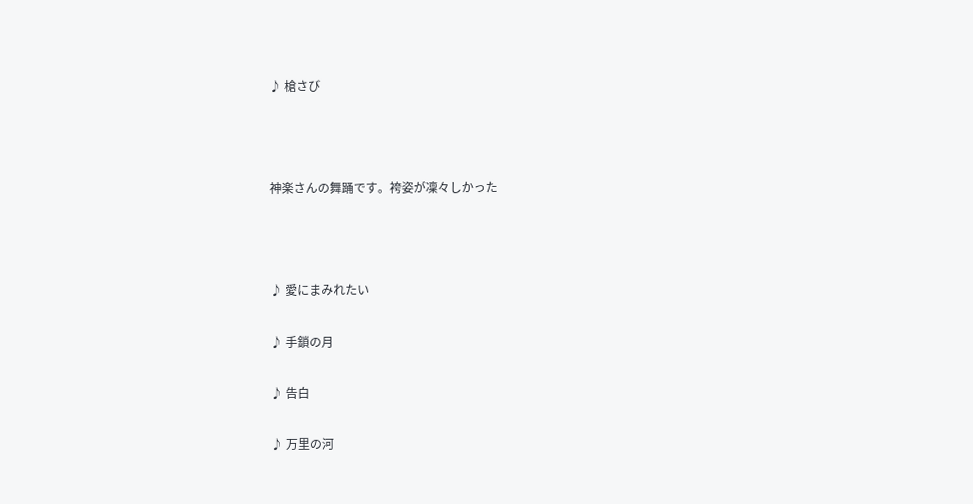♪ 槍さび



神楽さんの舞踊です。袴姿が凜々しかった



♪ 愛にまみれたい

♪ 手鎖の月

♪ 告白

♪ 万里の河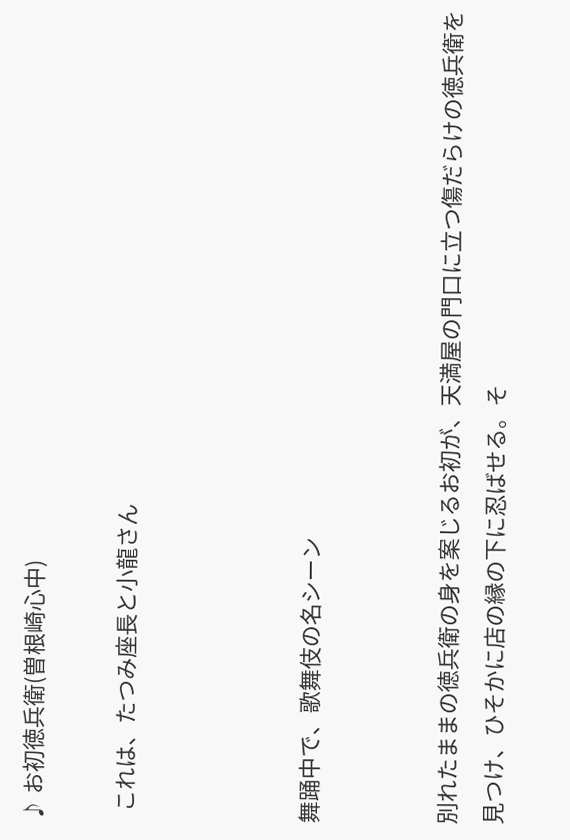♪ お初徳兵衛(曽根崎心中)

  これは、たつみ座長と小龍さん



舞踊中で、歌舞伎の名シーン


別れたままの徳兵衛の身を案じるお初が、天満屋の門口に立つ傷だらけの徳兵衛を見つけ、ひそかに店の縁の下に忍ばせる。そ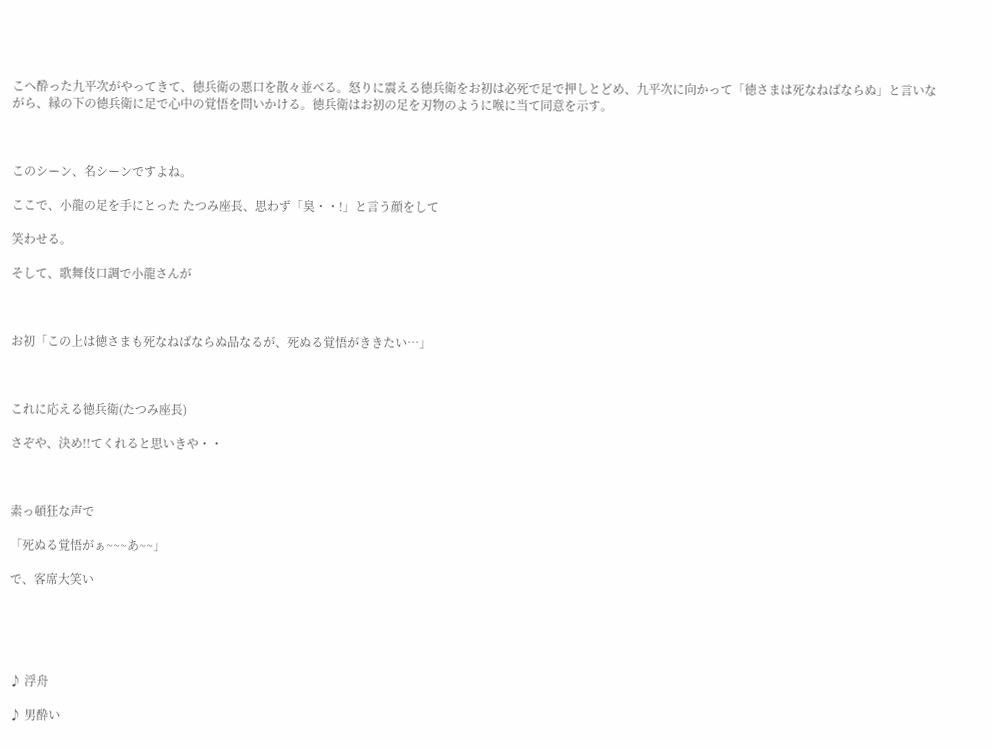こへ酔った九平次がやってきて、徳兵衛の悪口を散々並べる。怒りに震える徳兵衛をお初は必死で足で押しとどめ、九平次に向かって「徳さまは死なねばならぬ」と言いながら、縁の下の徳兵衛に足で心中の覚悟を問いかける。徳兵衛はお初の足を刃物のように喉に当て同意を示す。



このシーン、名シーンですよね。

ここで、小龍の足を手にとった たつみ座長、思わず「臭・・!」と言う顔をして

笑わせる。

そして、歌舞伎口調で小龍さんが



お初「この上は徳さまも死なねばならぬ品なるが、死ぬる覚悟がききたい…」



これに応える徳兵衛(たつみ座長)

さぞや、決め!!てくれると思いきや・・



素っ頓狂な声で

「死ぬる覚悟がぁ~~~あ~~」

で、客席大笑い





♪ 浮舟

♪ 男酔い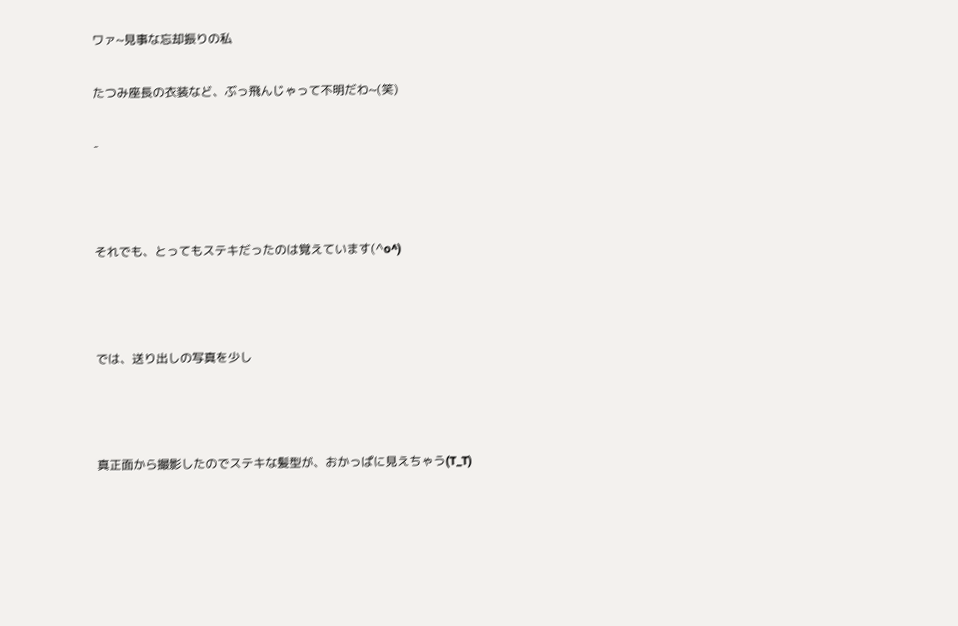ワァ~見事な忘却振りの私

たつみ座長の衣装など、ぶっ飛んじゃって不明だわ~(笑)

-



それでも、とってもステキだったのは覚えています(^o^)



では、送り出しの写真を少し



真正面から撮影したのでステキな髪型が、おかっぱに見えちゃう(T_T)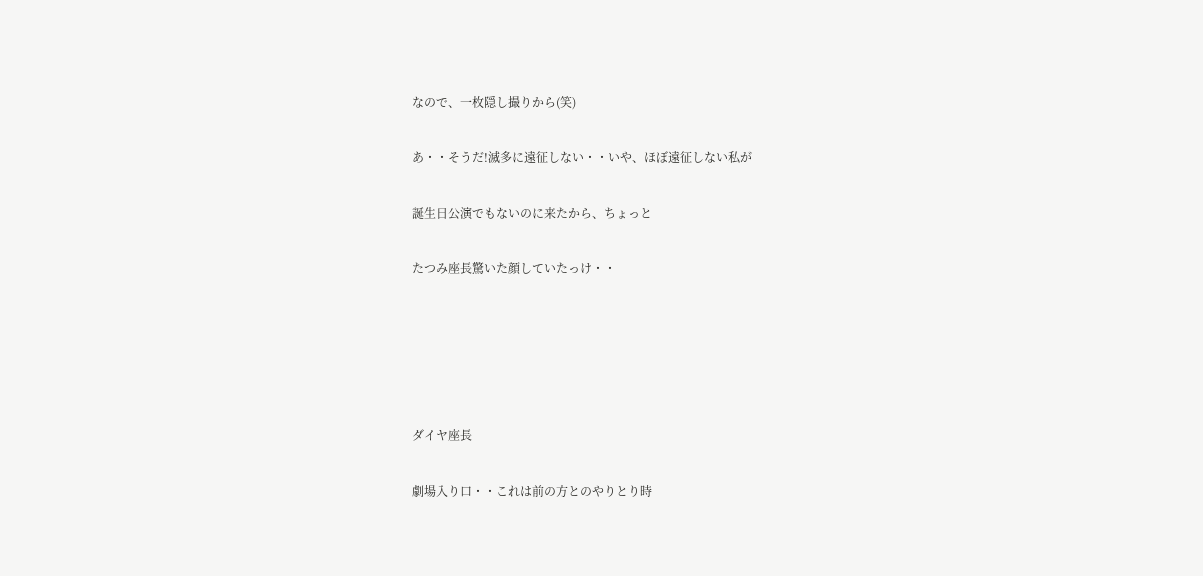なので、一枚隠し撮りから(笑)

あ・・そうだ!滅多に遠征しない・・いや、ほぼ遠征しない私が

誕生日公演でもないのに来たから、ちょっと

たつみ座長驚いた顔していたっけ・・





ダイヤ座長

劇場入り口・・これは前の方とのやりとり時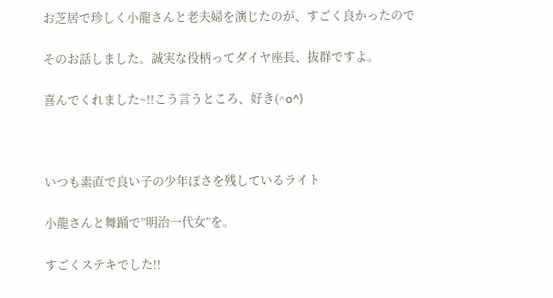お芝居で珍しく小龍さんと老夫婦を演じたのが、すごく良かったので

そのお話しました。誠実な役柄ってダイヤ座長、抜群ですよ。

喜んでくれました~!!こう言うところ、好き(^o^)



いつも素直で良い子の少年ぽさを残しているライト

小龍さんと舞踊で”明治一代女”を。

すごくステキでした!!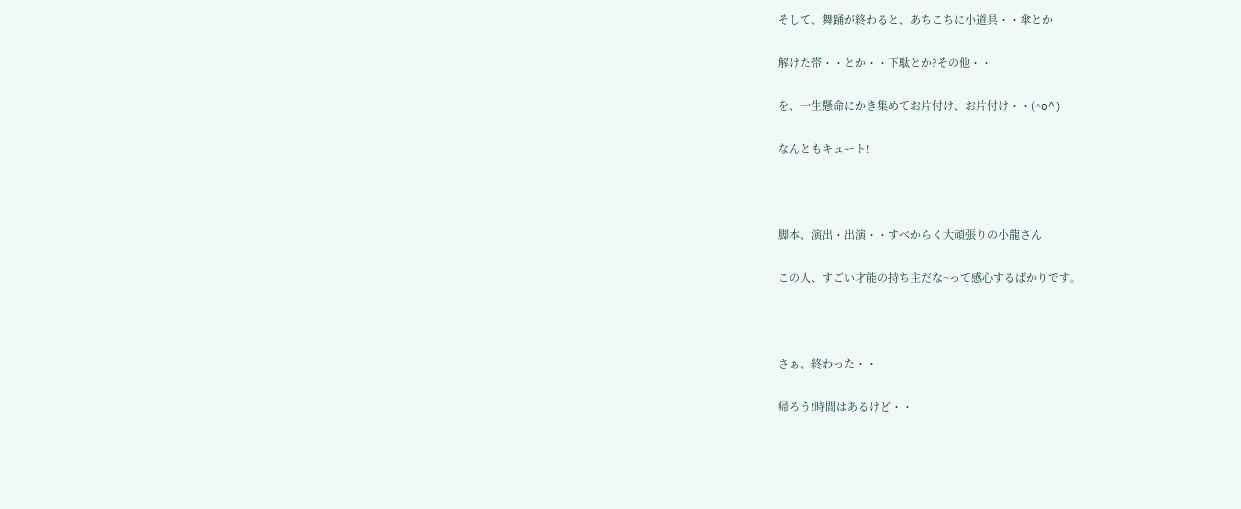そして、舞踊が終わると、あちこちに小道具・・傘とか

解けた帯・・とか・・下駄とか?その他・・

を、一生懸命にかき集めてお片付け、お片付け・・(^o^)

なんともキュート!



脚本、演出・出演・・すべからく大頑張りの小龍さん

この人、すごい才能の持ち主だな~って感心するばかりです。



さぁ、終わった・・

帰ろう!時間はあるけど・・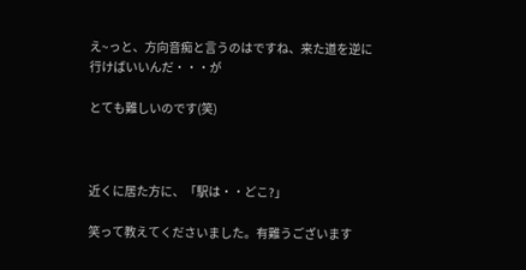え~っと、方向音痴と言うのはですね、来た道を逆に行けばいいんだ・・・が

とても難しいのです(笑)



近くに居た方に、「駅は・・どこ?」

笑って教えてくださいました。有難うございます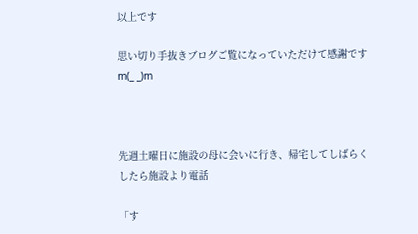以上です

思い切り手抜きブログご覧になっていただけて感謝ですm(_ _)m



先週土曜日に施設の母に会いに行き、帰宅してしばらくしたら施設より電話

「す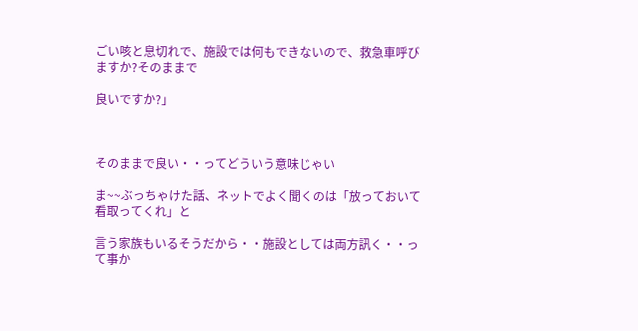ごい咳と息切れで、施設では何もできないので、救急車呼びますか?そのままで

良いですか?」



そのままで良い・・ってどういう意味じゃい

ま~~ぶっちゃけた話、ネットでよく聞くのは「放っておいて看取ってくれ」と

言う家族もいるそうだから・・施設としては両方訊く・・って事か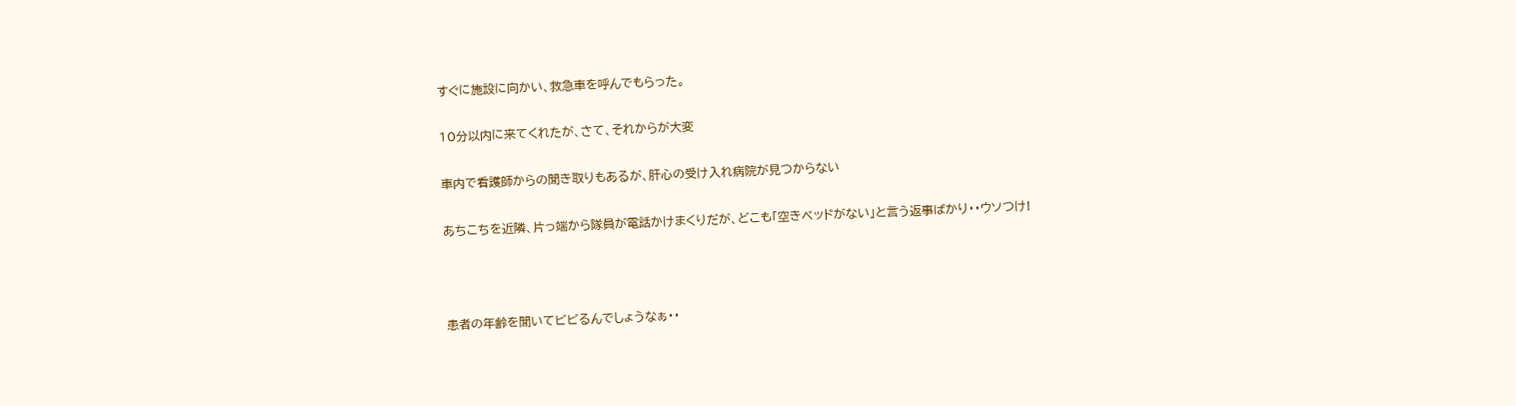すぐに施設に向かい、救急車を呼んでもらった。

10分以内に来てくれたが、さて、それからが大変

車内で看護師からの聞き取りもあるが、肝心の受け入れ病院が見つからない

あちこちを近隣、片っ端から隊員が電話かけまくりだが、どこも「空きベッドがない」と言う返事ばかり・・ウソつけ!



患者の年齢を聞いてビビるんでしょうなぁ・・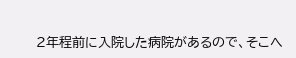2年程前に入院した病院があるので、そこへ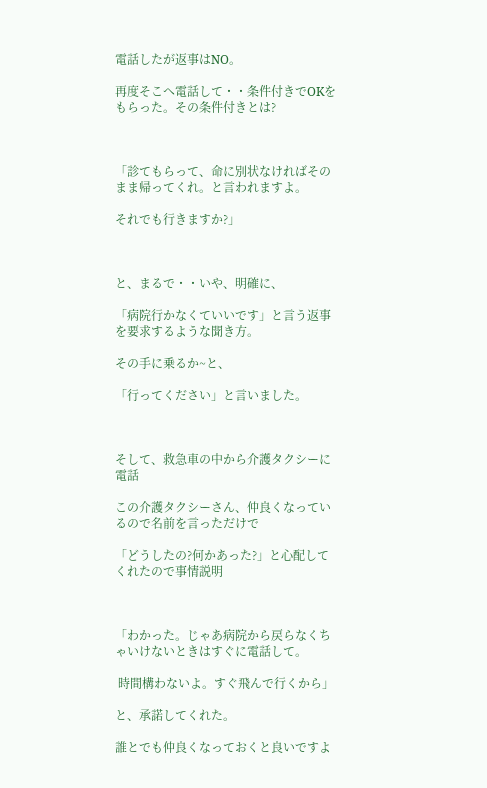電話したが返事はNO。

再度そこへ電話して・・条件付きでOKをもらった。その条件付きとは?



「診てもらって、命に別状なければそのまま帰ってくれ。と言われますよ。

それでも行きますか?」



と、まるで・・いや、明確に、

「病院行かなくていいです」と言う返事を要求するような聞き方。

その手に乗るか~と、

「行ってください」と言いました。



そして、救急車の中から介護タクシーに電話

この介護タクシーさん、仲良くなっているので名前を言っただけで

「どうしたの?何かあった?」と心配してくれたので事情説明



「わかった。じゃあ病院から戻らなくちゃいけないときはすぐに電話して。

 時間構わないよ。すぐ飛んで行くから」

と、承諾してくれた。

誰とでも仲良くなっておくと良いですよ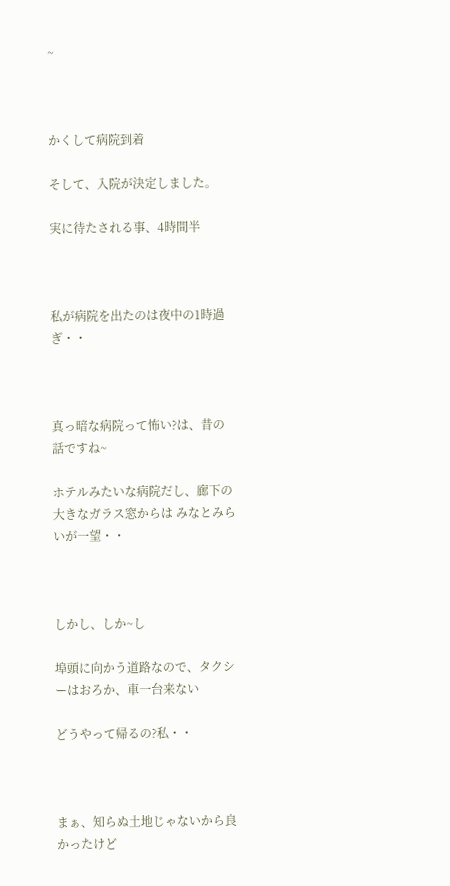~



かくして病院到着

そして、入院が決定しました。

実に待たされる事、4時間半



私が病院を出たのは夜中の1時過ぎ・・



真っ暗な病院って怖い?は、昔の話ですね~

ホテルみたいな病院だし、廊下の大きなガラス窓からは みなとみらいが一望・・



しかし、しか~し

埠頭に向かう道路なので、タクシーはおろか、車一台来ない

どうやって帰るの?私・・



まぁ、知らぬ土地じゃないから良かったけど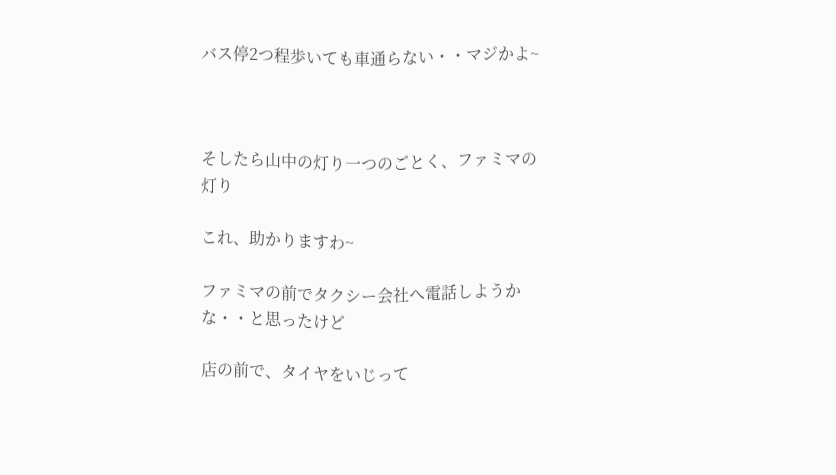バス停2つ程歩いても車通らない・・マジかよ~



そしたら山中の灯り一つのごとく、ファミマの灯り

これ、助かりますわ~

ファミマの前でタクシー会社へ電話しようかな・・と思ったけど

店の前で、タイヤをいじって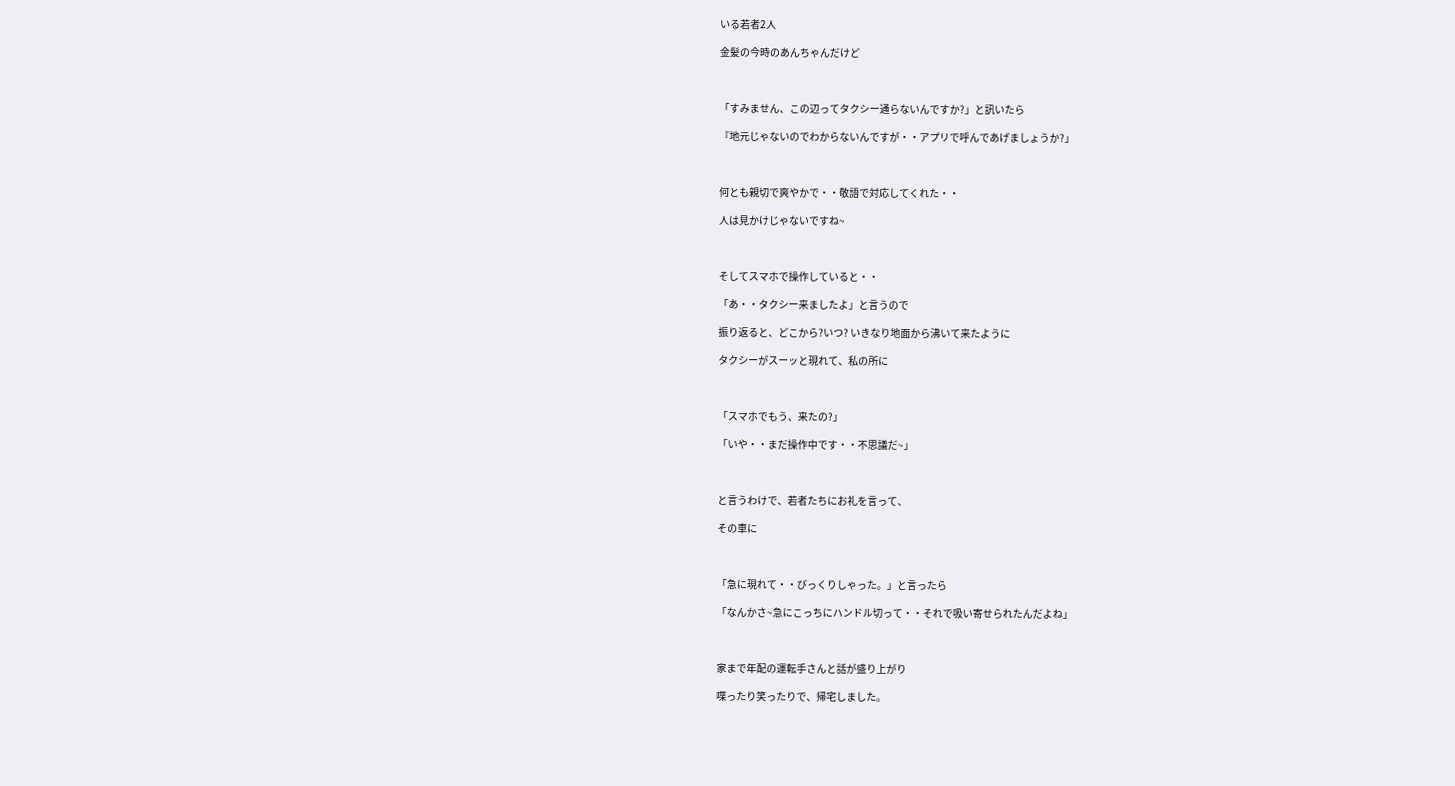いる若者2人

金髪の今時のあんちゃんだけど



「すみません、この辺ってタクシー通らないんですか?」と訊いたら

『地元じゃないのでわからないんですが・・アプリで呼んであげましょうか?」



何とも親切で爽やかで・・敬語で対応してくれた・・

人は見かけじゃないですね~



そしてスマホで操作していると・・

「あ・・タクシー来ましたよ」と言うので

振り返ると、どこから?いつ? いきなり地面から沸いて来たように

タクシーがスーッと現れて、私の所に



「スマホでもう、来たの?」

「いや・・まだ操作中です・・不思議だ~」



と言うわけで、若者たちにお礼を言って、

その車に



「急に現れて・・びっくりしゃった。」と言ったら

「なんかさ~急にこっちにハンドル切って・・それで吸い寄せられたんだよね」



家まで年配の運転手さんと話が盛り上がり

喋ったり笑ったりで、帰宅しました。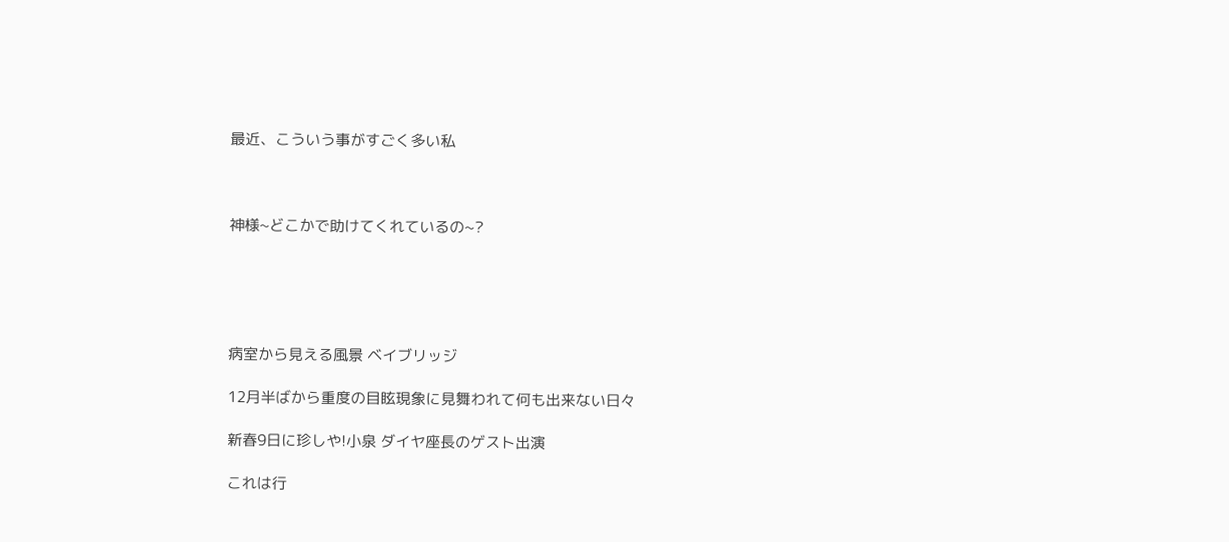最近、こういう事がすごく多い私



神様~どこかで助けてくれているの~?





病室から見える風景 ベイブリッジ

12月半ばから重度の目眩現象に見舞われて何も出来ない日々

新春9日に珍しや!小泉 ダイヤ座長のゲスト出演

これは行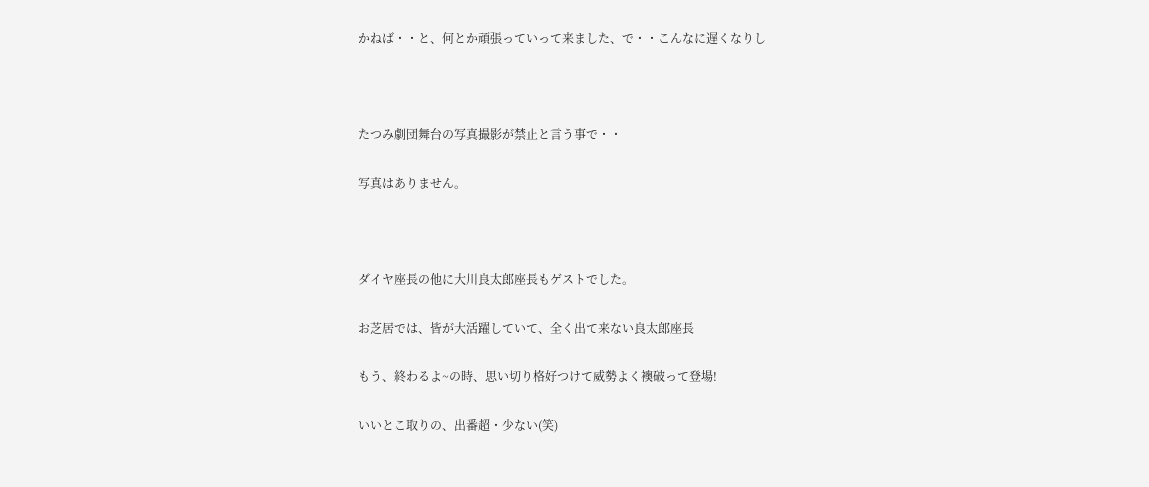かねば・・と、何とか頑張っていって来ました、で・・こんなに遅くなりし



たつみ劇団舞台の写真撮影が禁止と言う事で・・

写真はありません。



ダイヤ座長の他に大川良太郎座長もゲストでした。

お芝居では、皆が大活躍していて、全く出て来ない良太郎座長

もう、終わるよ~の時、思い切り格好つけて威勢よく襖破って登場!

いいとこ取りの、出番超・少ない(笑)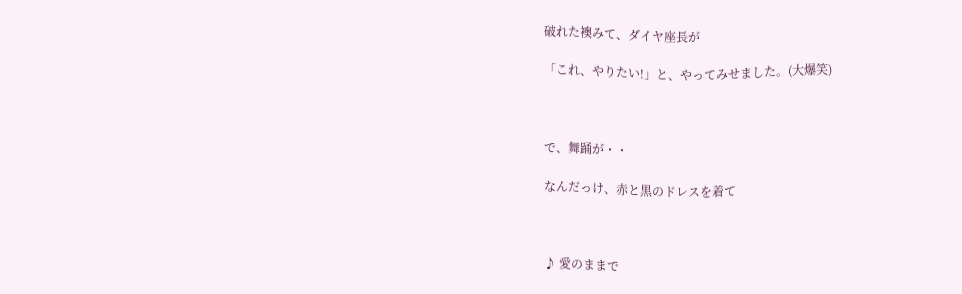破れた襖みて、ダイヤ座長が

「これ、やりたい!」と、やってみせました。(大爆笑)



で、舞踊が・・

なんだっけ、赤と黒のドレスを着て



♪ 愛のままで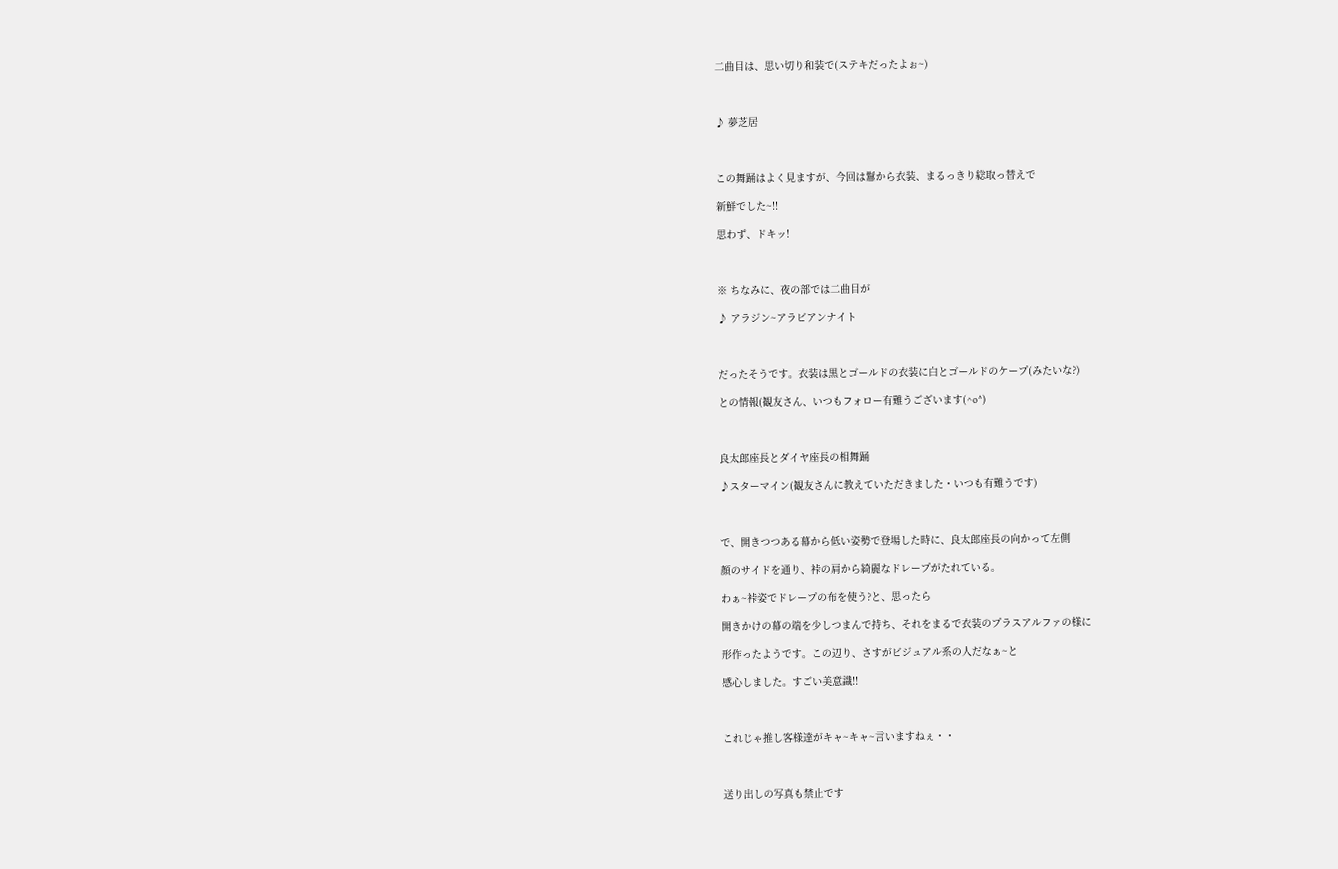二曲目は、思い切り和装で(ステキだったよぉ~)



♪ 夢芝居



この舞踊はよく見ますが、今回は鬘から衣装、まるっきり総取っ替えで

新鮮でした~!!

思わず、ドキッ!



※ ちなみに、夜の部では二曲目が

♪ アラジン~アラビアンナイト



だったそうです。衣装は黒とゴールドの衣装に白とゴールドのケープ(みたいな?)

との情報(観友さん、いつもフォロー有難うございます(^o^)



良太郎座長とダイヤ座長の相舞踊

♪スターマイン(観友さんに教えていただきました・いつも有難うです)



で、開きつつある幕から低い姿勢で登場した時に、良太郎座長の向かって左側

顔のサイドを通り、裃の肩から綺麗なドレープがたれている。

わぁ~裃姿でドレープの布を使う?と、思ったら

開きかけの幕の端を少しつまんで持ち、それをまるで衣装のプラスアルファの様に

形作ったようです。この辺り、さすがビジュアル系の人だなぁ~と

感心しました。すごい美意識!!



これじゃ推し客様達がキャ~キャ~言いますねぇ・・



送り出しの写真も禁止です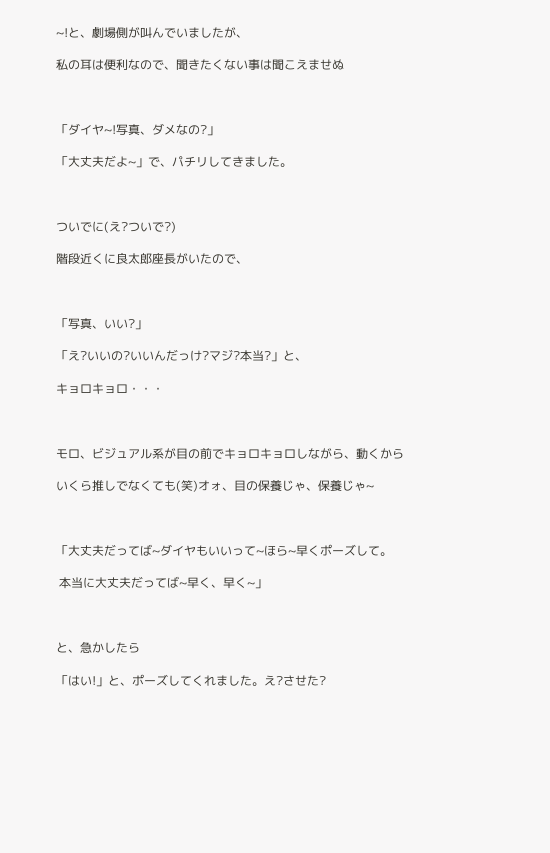~!と、劇場側が叫んでいましたが、

私の耳は便利なので、聞きたくない事は聞こえませぬ



「ダイヤ~!写真、ダメなの?」

「大丈夫だよ~」で、パチリしてきました。



ついでに(え?ついで?)

階段近くに良太郎座長がいたので、



「写真、いい?」

「え?いいの?いいんだっけ?マジ?本当?」と、

キョロキョロ・・・



モロ、ビジュアル系が目の前でキョロキョロしながら、動くから

いくら推しでなくても(笑)オォ、目の保養じゃ、保養じゃ~



「大丈夫だってば~ダイヤもいいって~ほら~早くポーズして。

 本当に大丈夫だってば~早く、早く~」



と、急かしたら

「はい!」と、ポーズしてくれました。え?させた?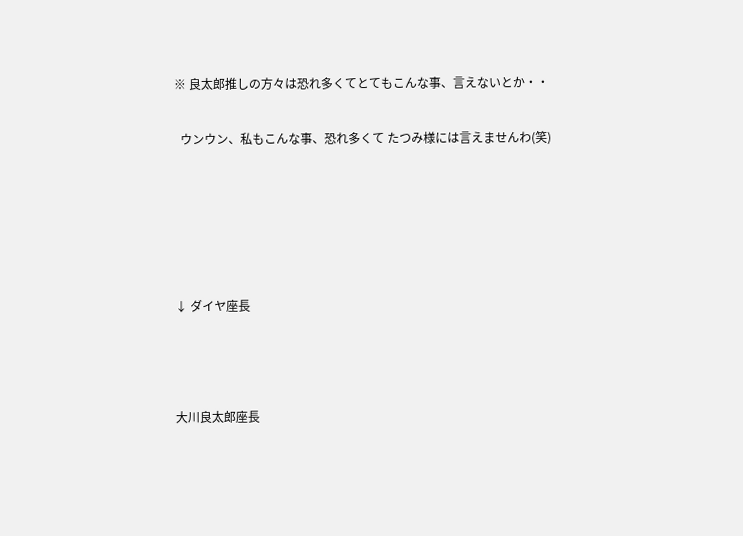※ 良太郎推しの方々は恐れ多くてとてもこんな事、言えないとか・・

  ウンウン、私もこんな事、恐れ多くて たつみ様には言えませんわ(笑)





↓ ダイヤ座長



大川良太郎座長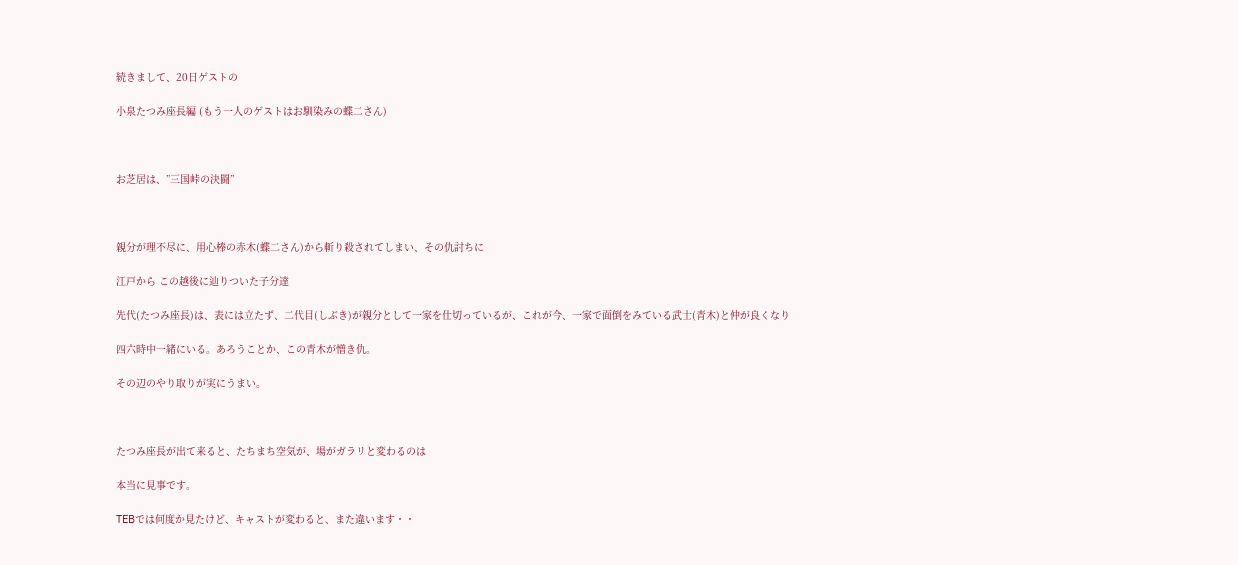続きまして、20日ゲストの

小泉たつみ座長編 (もう一人のゲストはお馴染みの蝶二さん)



お芝居は、”三国峠の決闘”



親分が理不尽に、用心棒の赤木(蝶二さん)から斬り殺されてしまい、その仇討ちに

江戸から この越後に辿りついた子分達

先代(たつみ座長)は、表には立たず、二代目(しぶき)が親分として一家を仕切っているが、これが今、一家で面倒をみている武士(青木)と仲が良くなり

四六時中一緒にいる。あろうことか、この青木が憎き仇。

その辺のやり取りが実にうまい。



たつみ座長が出て来ると、たちまち空気が、場がガラリと変わるのは

本当に見事です。

TEBでは何度か見たけど、キャストが変わると、また違います・・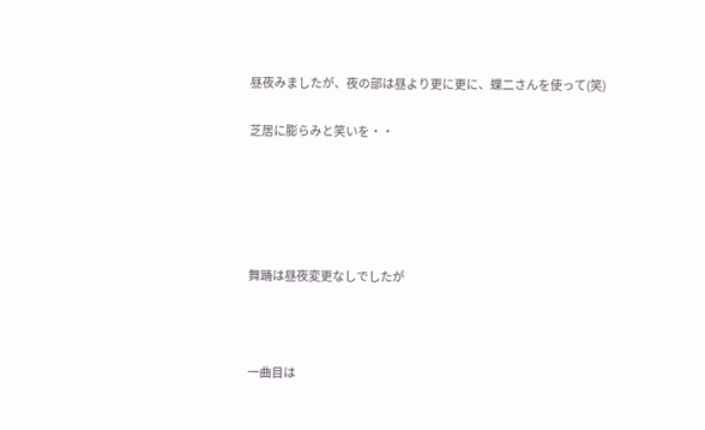昼夜みましたが、夜の部は昼より更に更に、蝶二さんを使って(笑)

芝居に膨らみと笑いを・・





舞踊は昼夜変更なしでしたが



一曲目は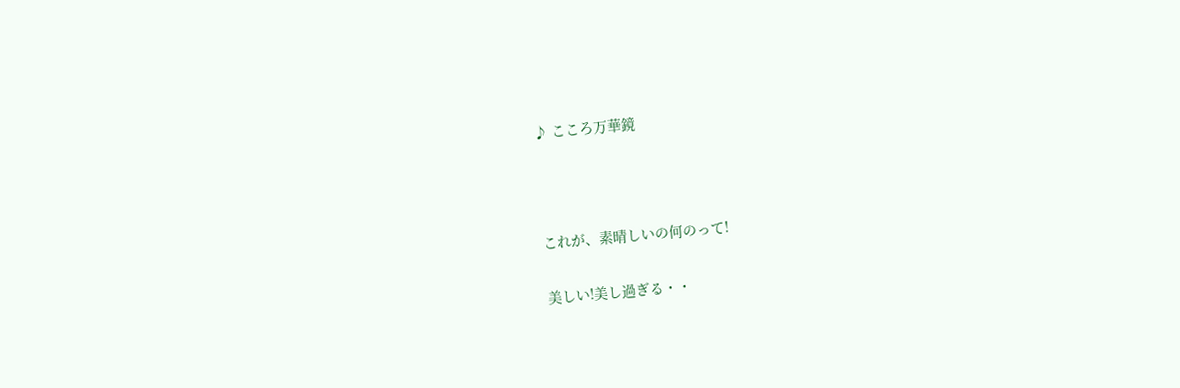♪ こころ万華鏡



これが、素晴しいの何のって!

美しい!美し過ぎる・・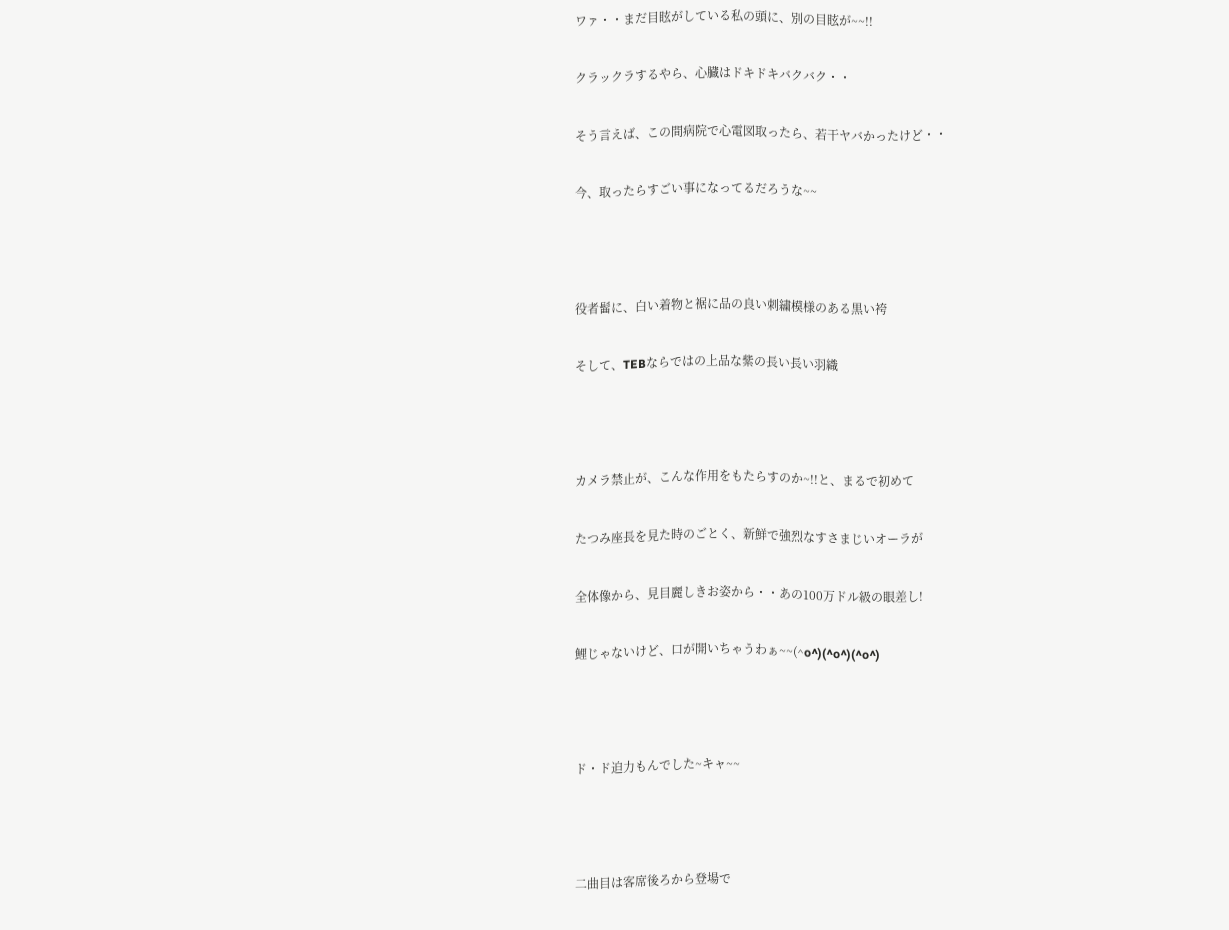ワァ・・まだ目眩がしている私の頭に、別の目眩が~~!!

クラックラするやら、心臓はドキドキバクバク・・

そう言えば、この間病院で心電図取ったら、若干ヤバかったけど・・

今、取ったらすごい事になってるだろうな~~



役者髷に、白い着物と裾に品の良い刺繍模様のある黒い袴

そして、TEBならではの上品な紫の長い長い羽織



カメラ禁止が、こんな作用をもたらすのか~!!と、まるで初めて

たつみ座長を見た時のごとく、新鮮で強烈なすさまじいオーラが

全体像から、見目麗しきお姿から・・あの100万ドル級の眼差し!

鯉じゃないけど、口が開いちゃうわぁ~~(^o^)(^o^)(^o^)



ド・ド迫力もんでした~キャ~~



二曲目は客席後ろから登場で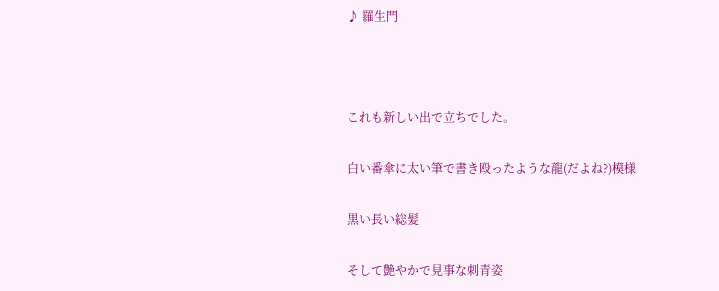♪ 羅生門



これも新しい出で立ちでした。

白い番傘に太い筆で書き殴ったような龍(だよね?)模様

黒い長い総髪

そして艶やかで見事な刺青姿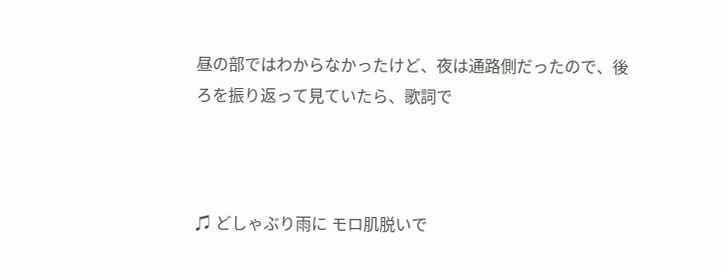昼の部ではわからなかったけど、夜は通路側だったので、後ろを振り返って見ていたら、歌詞で



♫ どしゃぶり雨に モロ肌脱いで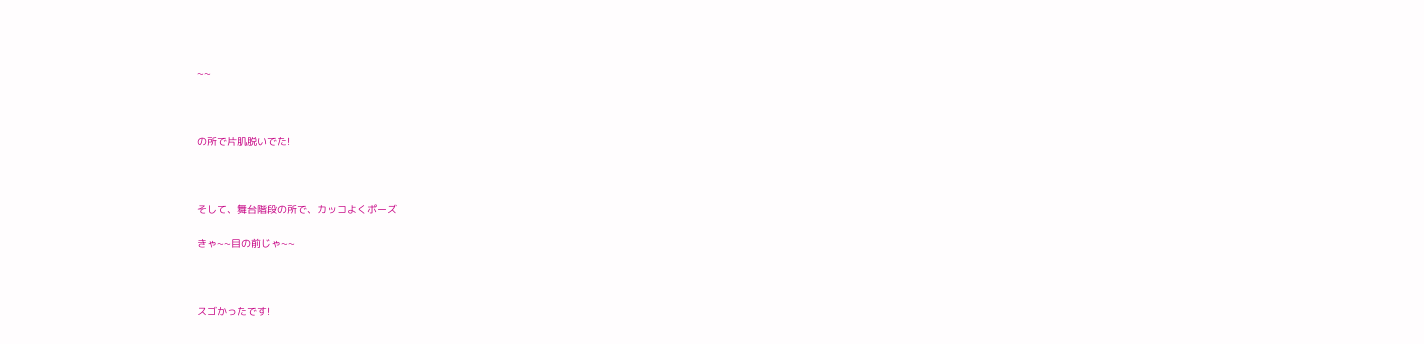~~



の所で片肌脱いでた!



そして、舞台階段の所で、カッコよくポーズ

きゃ~~目の前じゃ~~



スゴかったです!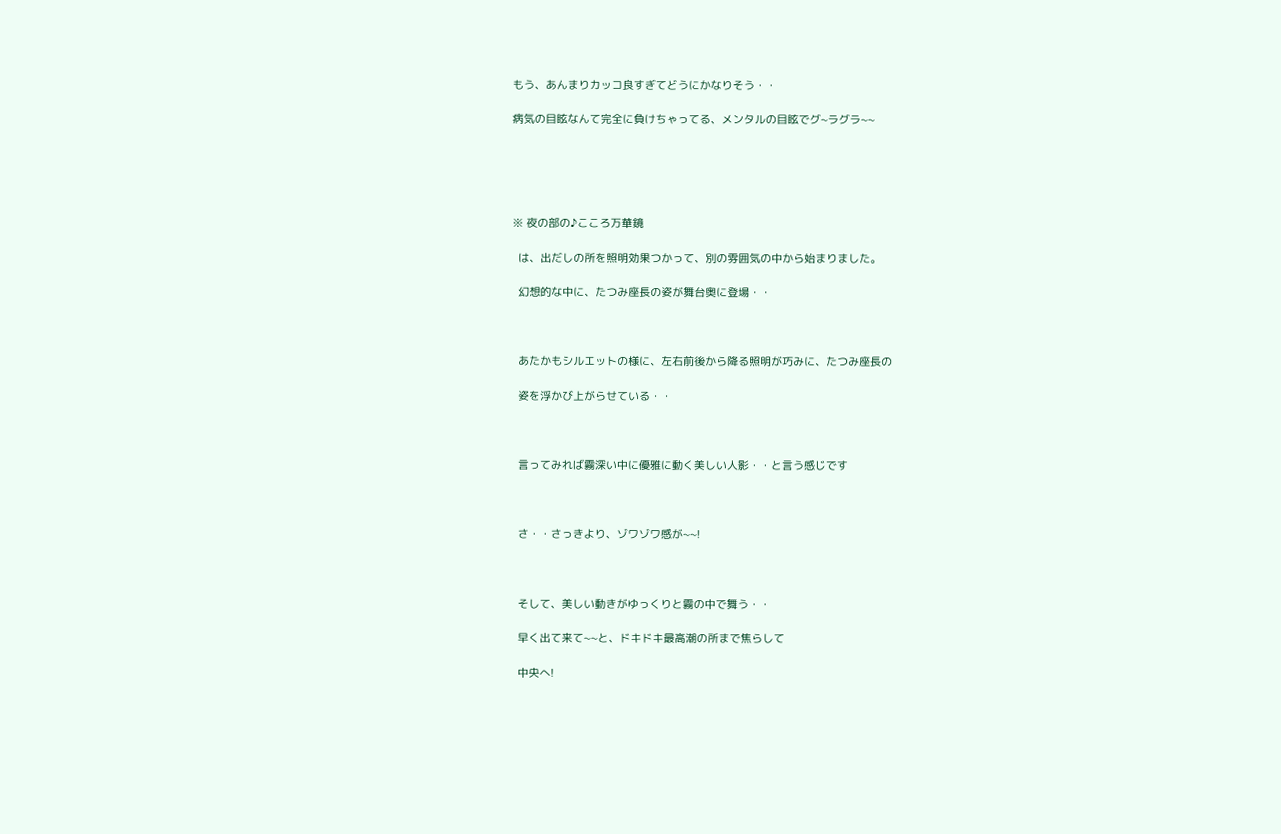もう、あんまりカッコ良すぎてどうにかなりそう・・

病気の目眩なんて完全に負けちゃってる、メンタルの目眩でグ~ラグラ~~





※ 夜の部の♪こころ万華鏡

  は、出だしの所を照明効果つかって、別の雰囲気の中から始まりました。

  幻想的な中に、たつみ座長の姿が舞台奥に登場・・



  あたかもシルエットの様に、左右前後から降る照明が巧みに、たつみ座長の

  姿を浮かび上がらせている・・



  言ってみれば霧深い中に優雅に動く美しい人影・・と言う感じです



  さ・・さっきより、ゾワゾワ感が~~!



  そして、美しい動きがゆっくりと霧の中で舞う・・

  早く出て来て~~と、ドキドキ最高潮の所まで焦らして

  中央へ!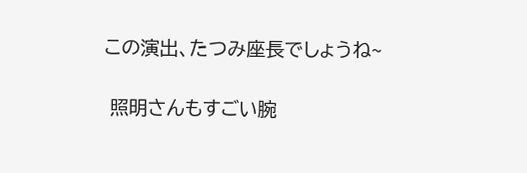この演出、たつみ座長でしょうね~

 照明さんもすごい腕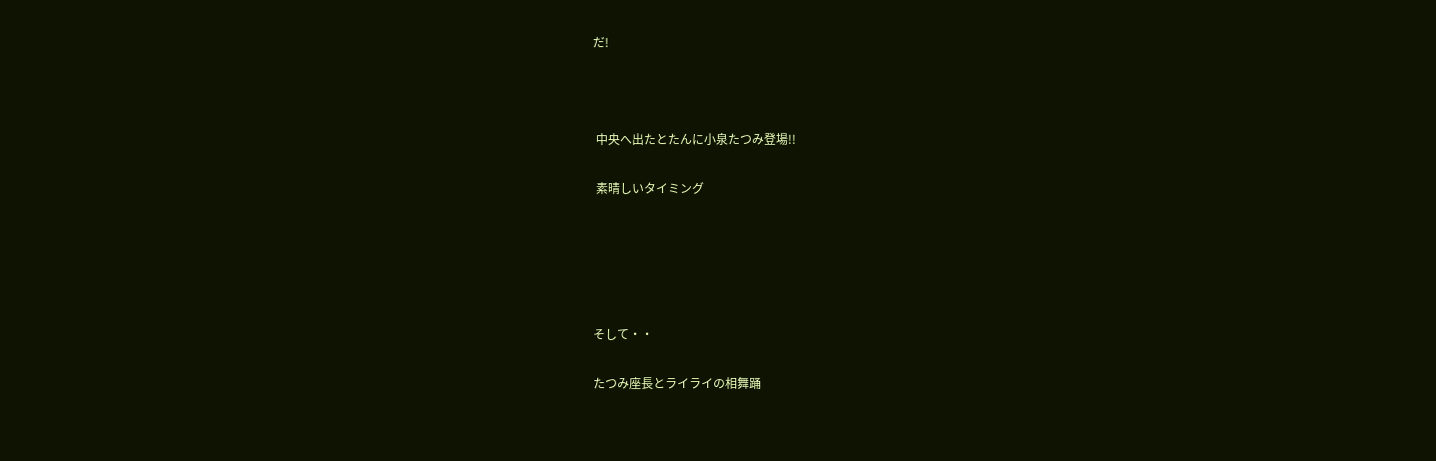だ!



 中央へ出たとたんに小泉たつみ登場!!

 素晴しいタイミング





そして・・

たつみ座長とライライの相舞踊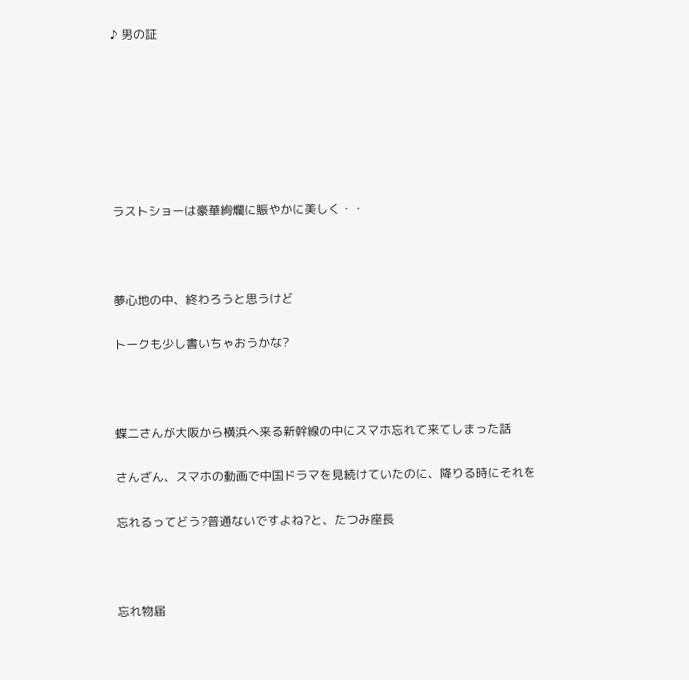♪ 男の証







ラストショーは豪華絢爛に賑やかに美しく・・



夢心地の中、終わろうと思うけど

トークも少し書いちゃおうかな?



蝶二さんが大阪から横浜へ来る新幹線の中にスマホ忘れて来てしまった話

さんざん、スマホの動画で中国ドラマを見続けていたのに、降りる時にそれを

忘れるってどう?普通ないですよね?と、たつみ座長



忘れ物届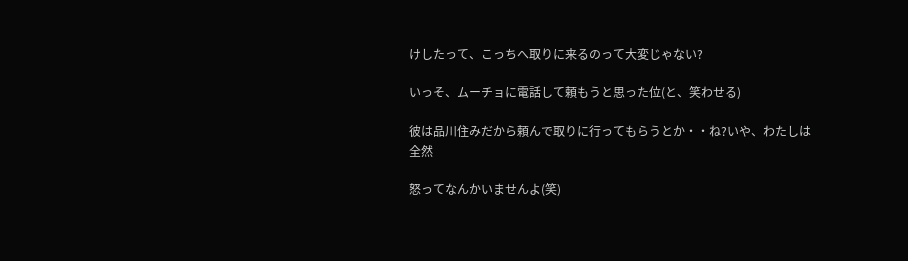けしたって、こっちへ取りに来るのって大変じゃない?

いっそ、ムーチョに電話して頼もうと思った位(と、笑わせる)

彼は品川住みだから頼んで取りに行ってもらうとか・・ね?いや、わたしは全然

怒ってなんかいませんよ(笑)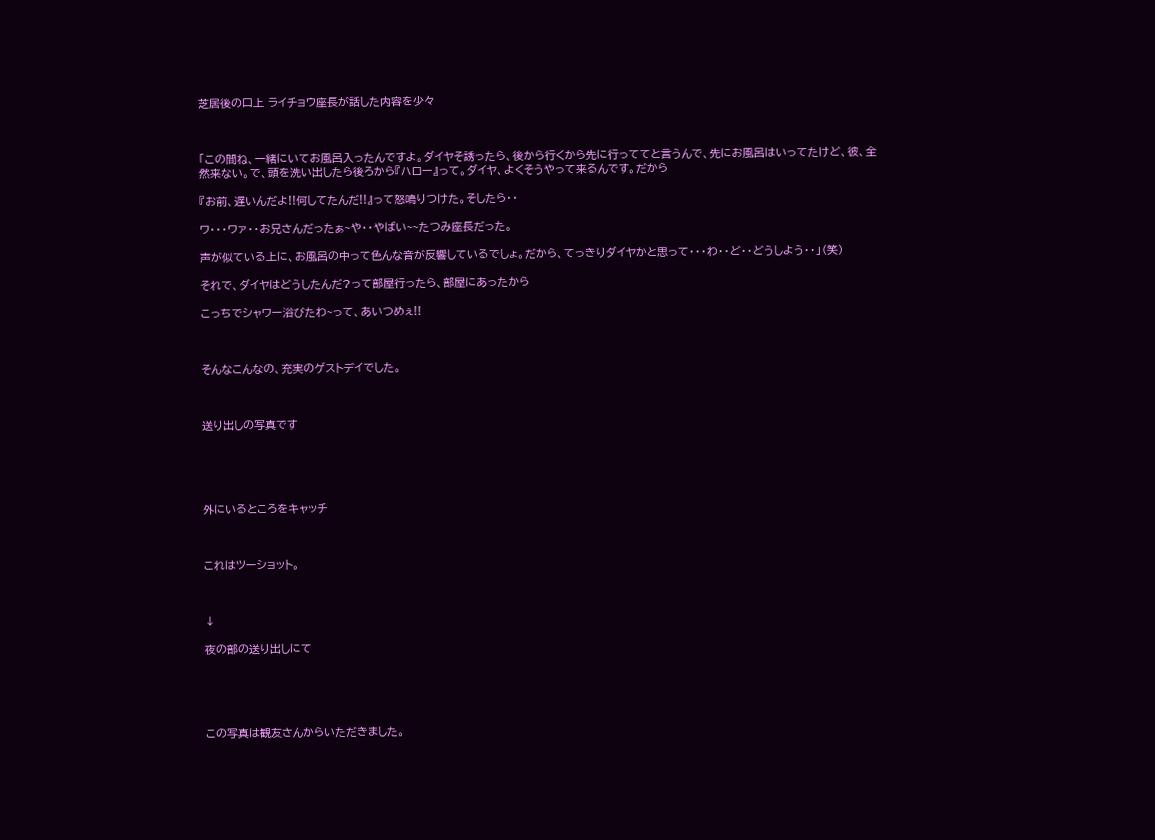芝居後の口上 ライチョウ座長が話した内容を少々



「この間ね、一緒にいてお風呂入ったんですよ。ダイヤそ誘ったら、後から行くから先に行っててと言うんで、先にお風呂はいってたけど、彼、全然来ない。で、頭を洗い出したら後ろから『ハロー』って。ダイヤ、よくそうやって来るんです。だから

『お前、遅いんだよ!!何してたんだ!!』って怒鳴りつけた。そしたら・・

ワ・・・ワァ・・お兄さんだったぁ~や・・やばい~~たつみ座長だった。

声が似ている上に、お風呂の中って色んな音が反響しているでしょ。だから、てっきりダイヤかと思って・・・わ・・ど・・どうしよう・・」(笑)

それで、ダイヤはどうしたんだ?って部屋行ったら、部屋にあったから

こっちでシャワー浴びたわ~って、あいつめぇ!!



そんなこんなの、充実のゲストデイでした。



送り出しの写真です





外にいるところをキャッチ



これはツーショット。



↓

夜の部の送り出しにて





この写真は観友さんからいただきました。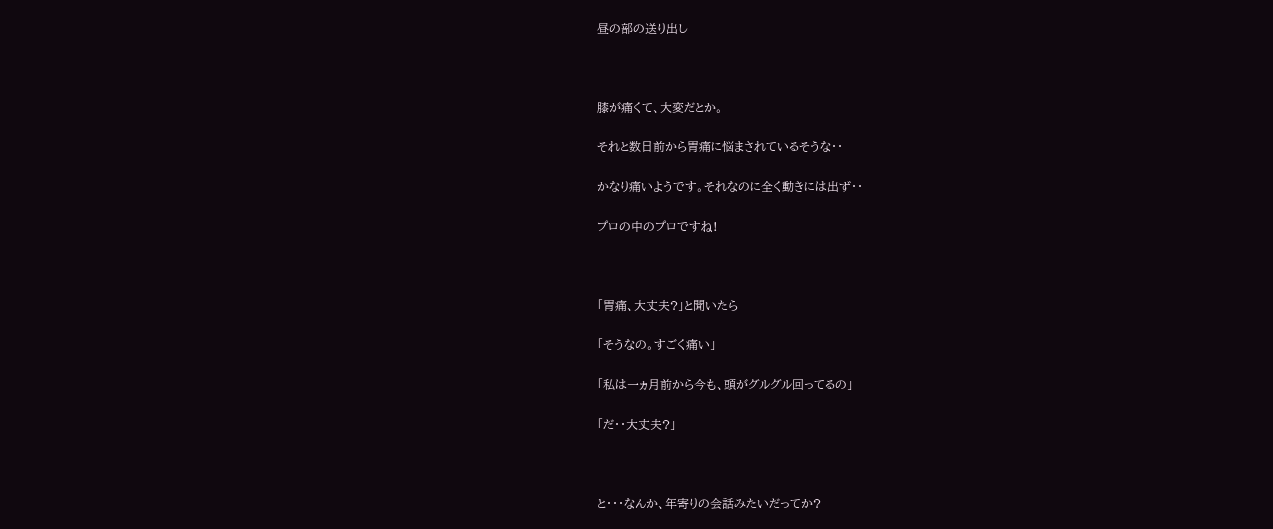昼の部の送り出し



膝が痛くて、大変だとか。

それと数日前から胃痛に悩まされているそうな・・

かなり痛いようです。それなのに全く動きには出ず・・

プロの中のプロですね!



「胃痛、大丈夫?」と聞いたら

「そうなの。すごく痛い」

「私は一ヵ月前から今も、頭がグルグル回ってるの」

「だ・・大丈夫?」



と・・・なんか、年寄りの会話みたいだってか?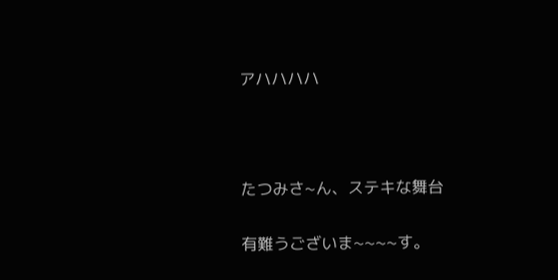アハハハハ



たつみさ~ん、ステキな舞台

有難うございま~~~~す。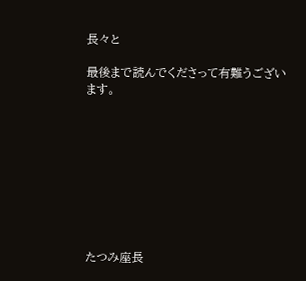長々と

最後まで読んでくださって有難うございます。









たつみ座長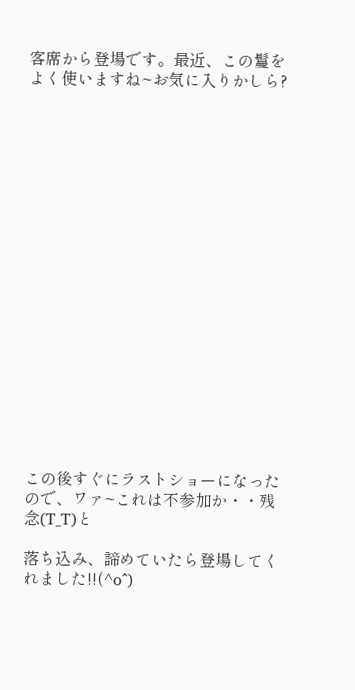客席から登場です。最近、この鬘をよく使いますね~お気に入りかしら?



















この後すぐにラストショーになったので、ワァ~これは不参加か・・残念(T_T)と

落ち込み、諦めていたら登場してくれました!!(^o^)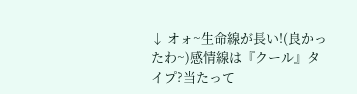↓ オォ~生命線が長い!(良かったわ~)感情線は『クール』タイプ?当たって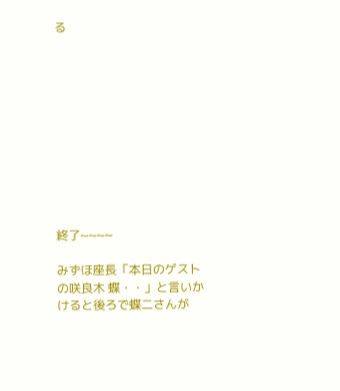る











終了~~~~

みずほ座長「本日のゲストの咲良木 蝶・・」と言いかけると後ろで蝶二さんが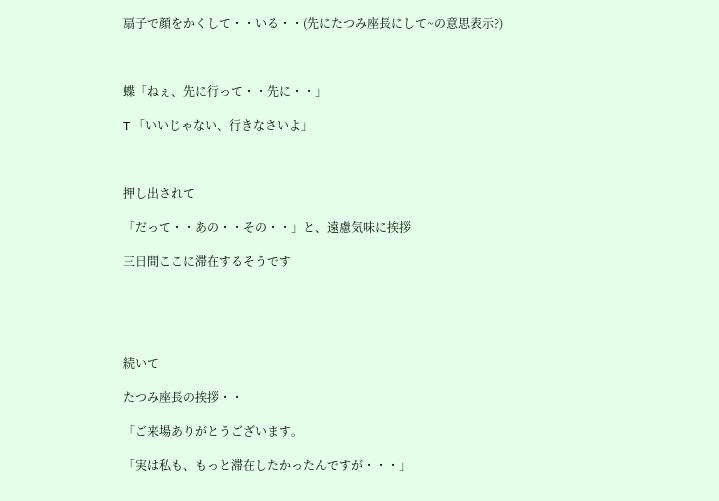扇子で顔をかくして・・いる・・(先にたつみ座長にして~の意思表示?)



蝶「ねぇ、先に行って・・先に・・」

T 「いいじゃない、行きなさいよ」



押し出されて

「だって・・あの・・その・・」と、遠慮気味に挨拶

三日間ここに滞在するそうです





続いて

たつみ座長の挨拶・・

「ご来場ありがとうございます。

「実は私も、もっと滞在したかったんですが・・・」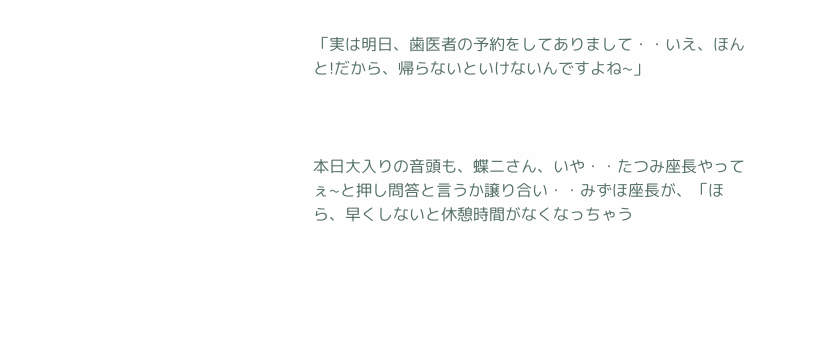「実は明日、歯医者の予約をしてありまして・・いえ、ほんと!だから、帰らないといけないんですよね~」



本日大入りの音頭も、蝶二さん、いや・・たつみ座長やってぇ~と押し問答と言うか譲り合い・・みずほ座長が、「ほら、早くしないと休憩時間がなくなっちゃう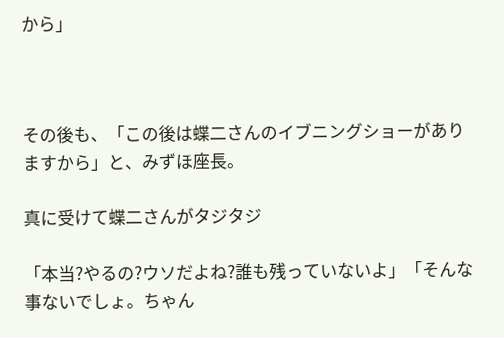から」



その後も、「この後は蝶二さんのイブニングショーがありますから」と、みずほ座長。

真に受けて蝶二さんがタジタジ

「本当?やるの?ウソだよね?誰も残っていないよ」「そんな事ないでしょ。ちゃん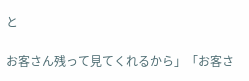と

お客さん残って見てくれるから」「お客さ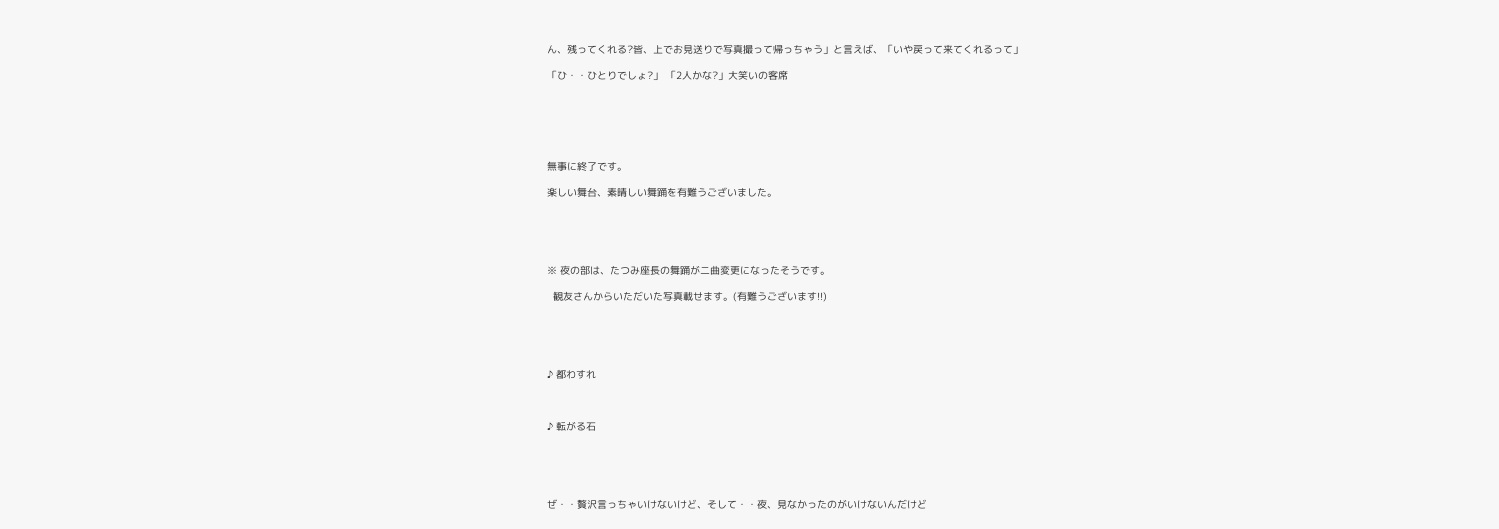ん、残ってくれる?皆、上でお見送りで写真撮って帰っちゃう」と言えば、「いや戻って来てくれるって」

「ひ・・ひとりでしょ?」 「2人かな?」大笑いの客席






無事に終了です。

楽しい舞台、素晴しい舞踊を有難うございました。





※ 夜の部は、たつみ座長の舞踊が二曲変更になったそうです。

  観友さんからいただいた写真載せます。(有難うございます!!)





♪ 都わすれ



♪ 転がる石





ぜ・・贅沢言っちゃいけないけど、そして・・夜、見なかったのがいけないんだけど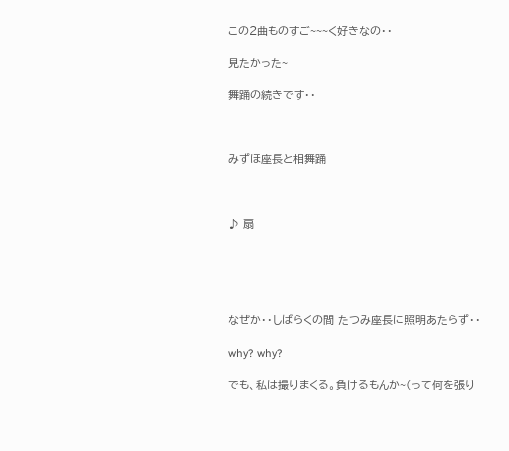この2曲ものすご~~~く好きなの・・

見たかった~

舞踊の続きです・・



みずほ座長と相舞踊



♪ 扇





なぜか・・しばらくの間 たつみ座長に照明あたらず・・

why? why?

でも、私は撮りまくる。負けるもんか~(って何を張り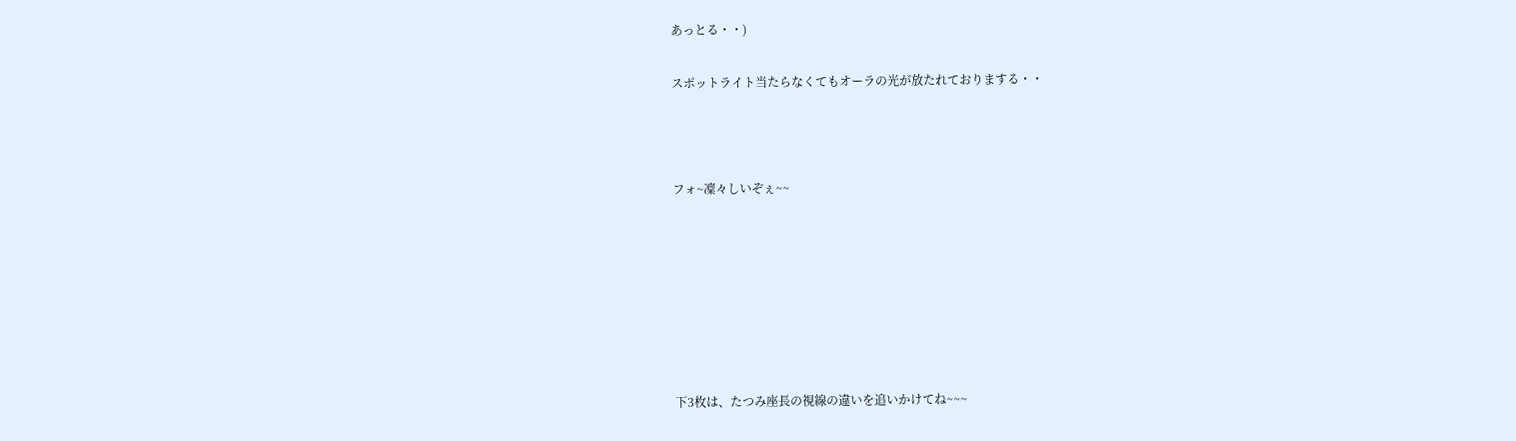あっとる・・)

スポットライト当たらなくてもオーラの光が放たれておりまする・・



フォ~凜々しいぞぇ~~







下3枚は、たつみ座長の視線の違いを追いかけてね~~~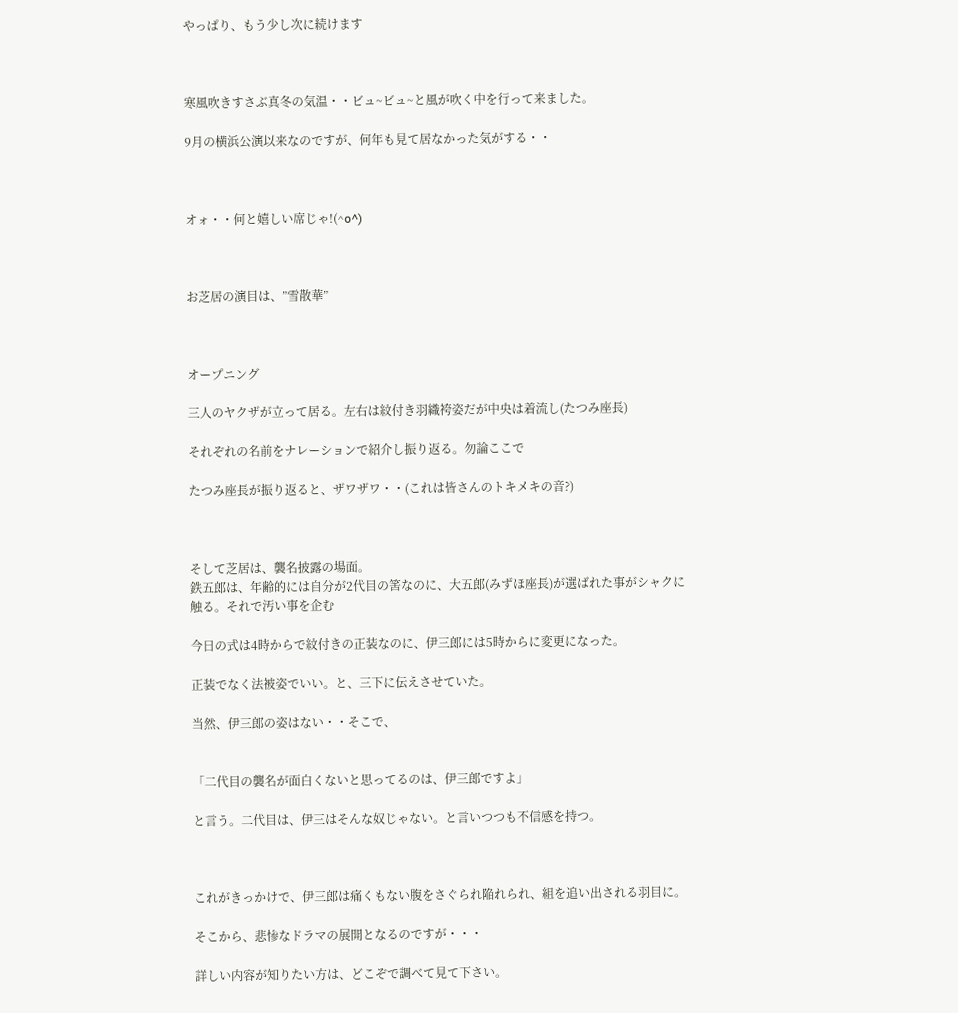やっぱり、もう少し次に続けます



寒風吹きすさぶ真冬の気温・・ビュ~ビュ~と風が吹く中を行って来ました。

9月の横浜公演以来なのですが、何年も見て居なかった気がする・・



オォ・・何と嬉しい席じゃ!(^o^)



お芝居の演目は、”雪散華”



オープニング

三人のヤクザが立って居る。左右は紋付き羽織袴姿だが中央は着流し(たつみ座長)

それぞれの名前をナレーションで紹介し振り返る。勿論ここで

たつみ座長が振り返ると、ザワザワ・・(これは皆さんのトキメキの音?)



そして芝居は、襲名披露の場面。
鉄五郎は、年齢的には自分が2代目の筈なのに、大五郎(みずほ座長)が選ばれた事がシャクに触る。それで汚い事を企む

今日の式は4時からで紋付きの正装なのに、伊三郎には5時からに変更になった。

正装でなく法被姿でいい。と、三下に伝えさせていた。

当然、伊三郎の姿はない・・そこで、


「二代目の襲名が面白くないと思ってるのは、伊三郎ですよ」

と言う。二代目は、伊三はそんな奴じゃない。と言いつつも不信感を持つ。



これがきっかけで、伊三郎は痛くもない腹をさぐられ陥れられ、組を追い出される羽目に。

そこから、悲惨なドラマの展開となるのですが・・・

詳しい内容が知りたい方は、どこぞで調べて見て下さい。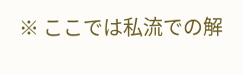※ ここでは私流での解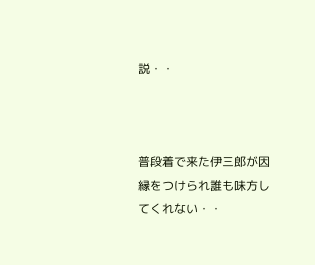説・・



普段着で来た伊三郎が因縁をつけられ誰も味方してくれない・・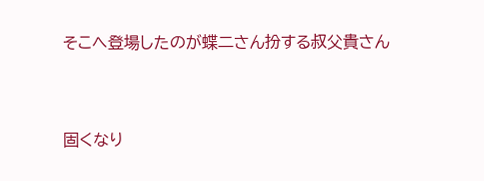そこへ登場したのが蝶二さん扮する叔父貴さん



固くなり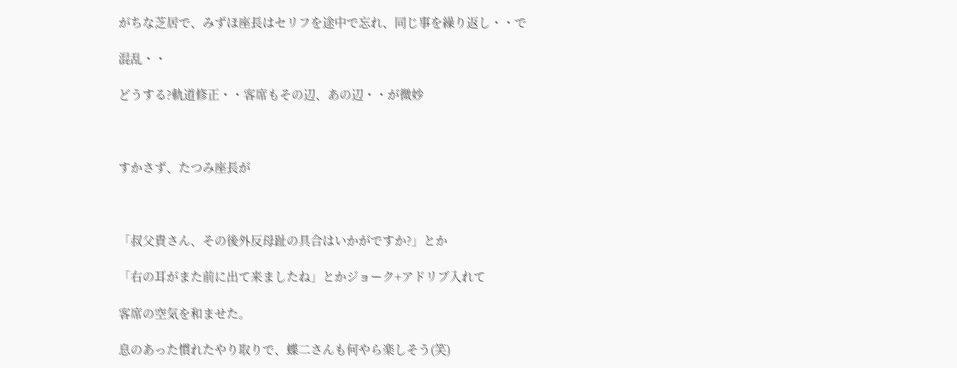がちな芝居で、みずほ座長はセリフを途中で忘れ、同じ事を繰り返し・・で

混乱・・

どうする?軌道修正・・客席もその辺、あの辺・・が微妙



すかさず、たつみ座長が



「叔父貴さん、その後外反母趾の具合はいかがですか?」とか

「右の耳がまた前に出て来ましたね」とかジョーク+アドリブ入れて

客席の空気を和ませた。

息のあった慣れたやり取りで、蝶二さんも何やら楽しそう(笑)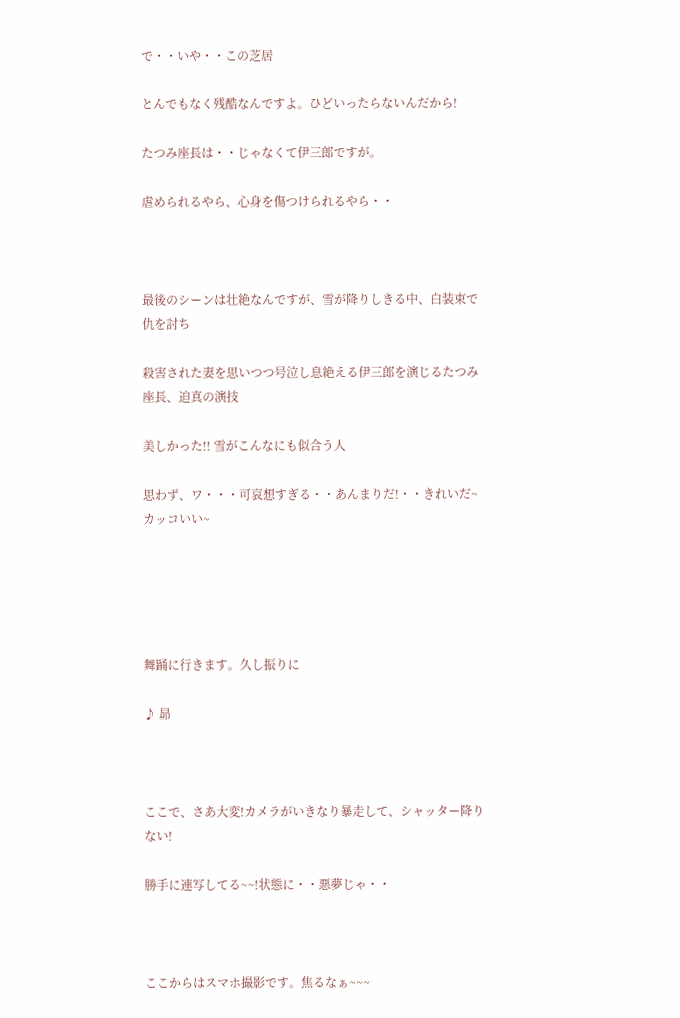で・・いや・・この芝居

とんでもなく残酷なんですよ。ひどいったらないんだから!

たつみ座長は・・じゃなくて伊三郎ですが。

虐められるやら、心身を傷つけられるやら・・



最後のシーンは壮絶なんですが、雪が降りしきる中、白装束で仇を討ち

殺害された妻を思いつつ号泣し息絶える伊三郎を演じるたつみ座長、迫真の演技

美しかった!! 雪がこんなにも似合う人

思わず、ワ・・・可哀想すぎる・・あんまりだ!・・きれいだ~カッコいい~





舞踊に行きます。久し振りに

♪ 昴



ここで、さあ大変!カメラがいきなり暴走して、シャッター降りない!

勝手に連写してる~~!状態に・・悪夢じゃ・・



ここからはスマホ撮影です。焦るなぁ~~~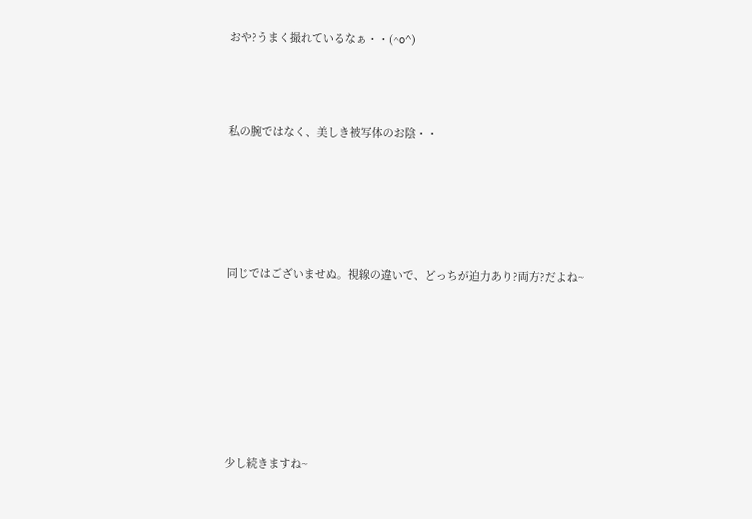おや?うまく撮れているなぁ・・(^o^)



私の腕ではなく、美しき被写体のお陰・・





同じではございませぬ。視線の違いで、どっちが迫力あり?両方?だよね~







少し続きますね~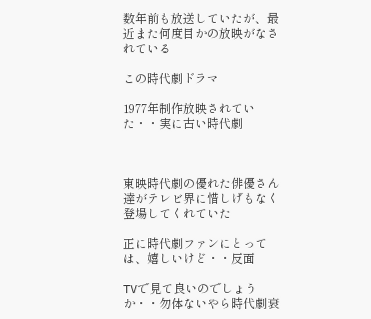数年前も放送していたが、最近また何度目かの放映がなされている

この時代劇ドラマ

1977年制作放映されていた・・実に古い時代劇



東映時代劇の優れた俳優さん達がテレビ界に惜しげもなく登場してくれていた

正に時代劇ファンにとっては、嬉しいけど・・反面

TVで見て良いのでしょうか・・勿体ないやら時代劇衰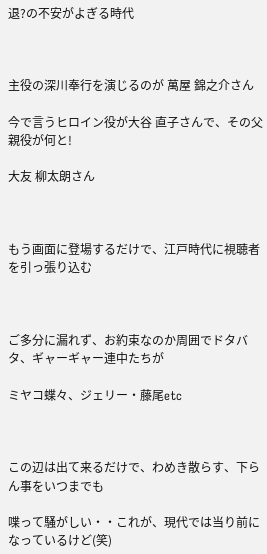退?の不安がよぎる時代



主役の深川奉行を演じるのが 萬屋 錦之介さん

今で言うヒロイン役が大谷 直子さんで、その父親役が何と!

大友 柳太朗さん



もう画面に登場するだけで、江戸時代に視聴者を引っ張り込む



ご多分に漏れず、お約束なのか周囲でドタバタ、ギャーギャー連中たちが

ミヤコ蝶々、ジェリー・藤尾etc



この辺は出て来るだけで、わめき散らす、下らん事をいつまでも

喋って騒がしい・・これが、現代では当り前になっているけど(笑)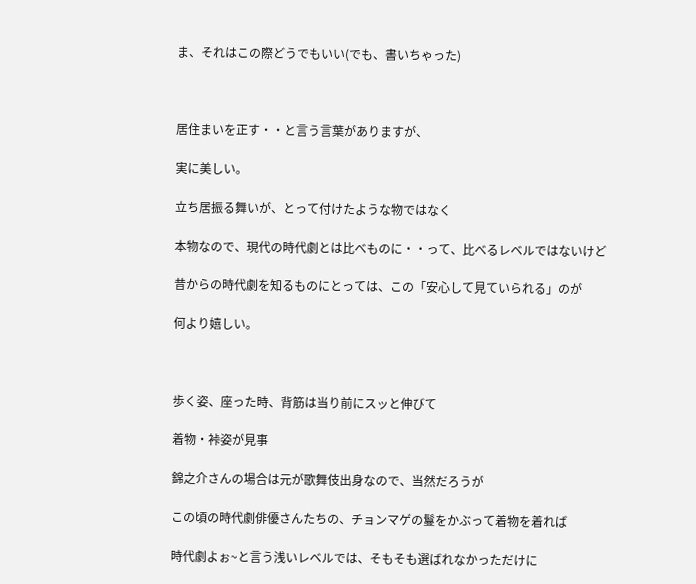ま、それはこの際どうでもいい(でも、書いちゃった)



居住まいを正す・・と言う言葉がありますが、

実に美しい。

立ち居振る舞いが、とって付けたような物ではなく

本物なので、現代の時代劇とは比べものに・・って、比べるレベルではないけど

昔からの時代劇を知るものにとっては、この「安心して見ていられる」のが

何より嬉しい。



歩く姿、座った時、背筋は当り前にスッと伸びて

着物・裃姿が見事

錦之介さんの場合は元が歌舞伎出身なので、当然だろうが

この頃の時代劇俳優さんたちの、チョンマゲの鬘をかぶって着物を着れば

時代劇よぉ~と言う浅いレベルでは、そもそも選ばれなかっただけに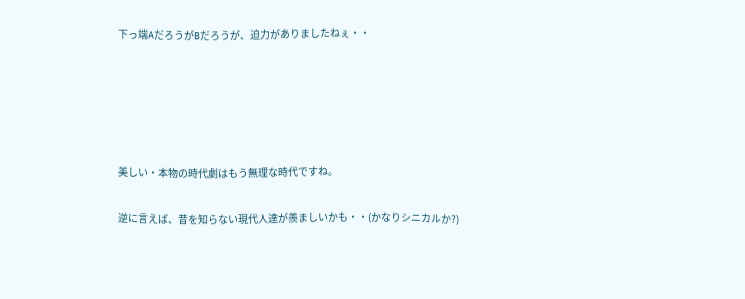下っ端AだろうがBだろうが、迫力がありましたねぇ・・





美しい・本物の時代劇はもう無理な時代ですね。

逆に言えば、昔を知らない現代人達が羨ましいかも・・(かなりシニカルか?)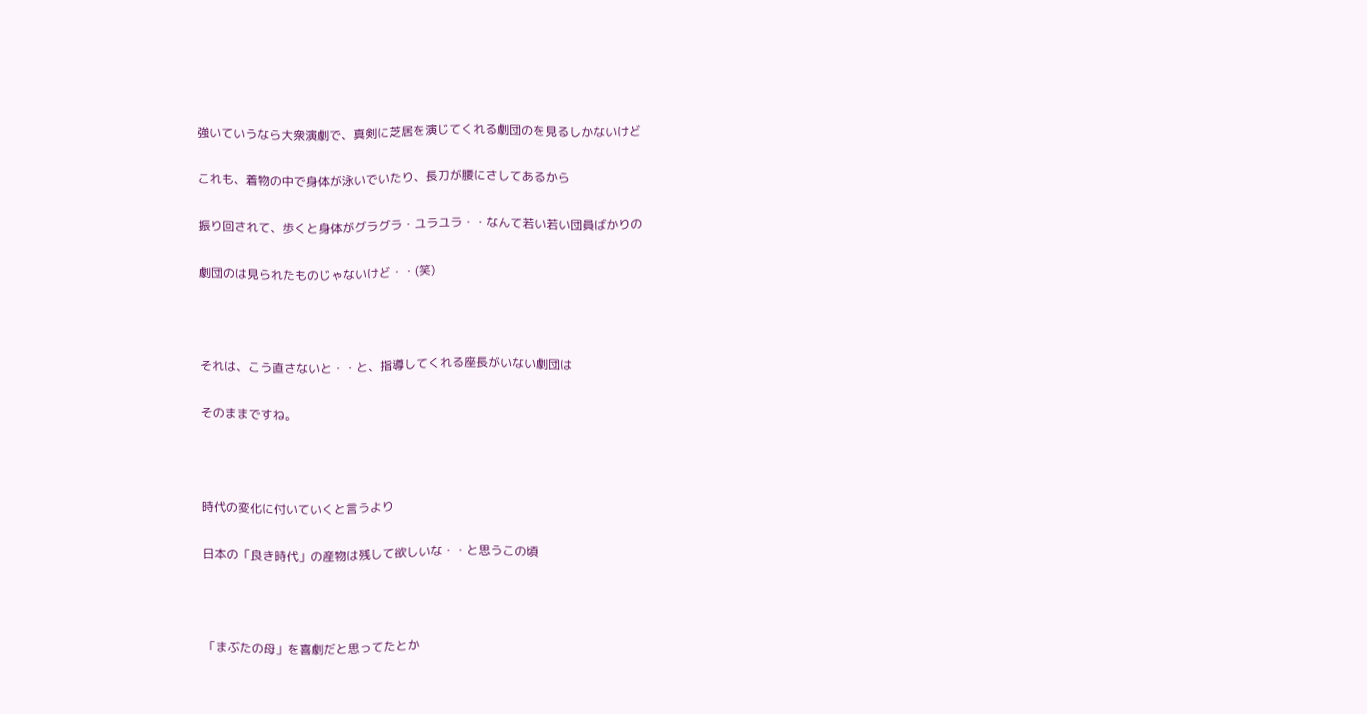強いていうなら大衆演劇で、真剣に芝居を演じてくれる劇団のを見るしかないけど

これも、着物の中で身体が泳いでいたり、長刀が腰にさしてあるから

振り回されて、歩くと身体がグラグラ・ユラユラ・・なんて若い若い団員ばかりの

劇団のは見られたものじゃないけど・・(笑)



それは、こう直さないと・・と、指導してくれる座長がいない劇団は

そのままですね。



時代の変化に付いていくと言うより

日本の「良き時代」の産物は残して欲しいな・・と思うこの頃



「まぶたの母」を喜劇だと思ってたとか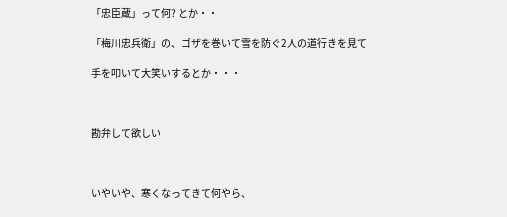「忠臣蔵」って何? とか・・

「梅川忠兵衛」の、ゴザを巻いて雪を防ぐ2人の道行きを見て

手を叩いて大笑いするとか・・・



勘弁して欲しい



いやいや、寒くなってきて何やら、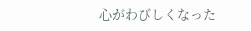心がわびしくなった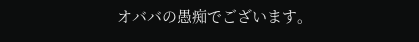オババの愚痴でございます。